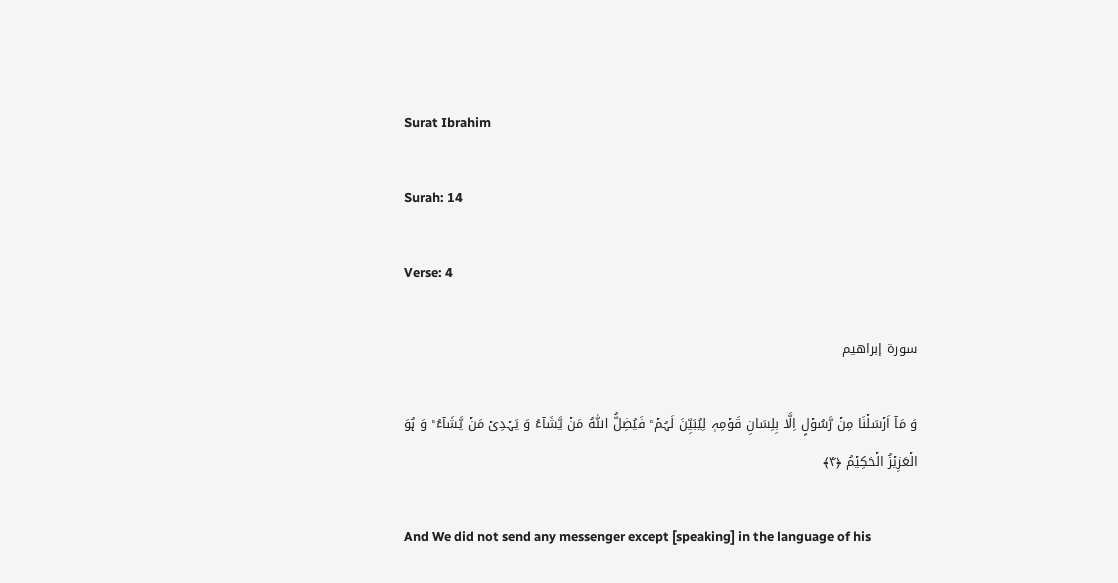Surat Ibrahim

Surah: 14

Verse: 4

سورة إبراهيم

وَ مَاۤ اَرۡسَلۡنَا مِنۡ رَّسُوۡلٍ اِلَّا بِلِسَانِ قَوۡمِہٖ لِیُبَیِّنَ لَہُمۡ ؕ فَیُضِلُّ اللّٰہُ مَنۡ یَّشَآءُ وَ یَہۡدِیۡ مَنۡ یَّشَآءُ ؕ وَ ہُوَ الۡعَزِیۡزُ الۡحَکِیۡمُ ﴿۴﴾

And We did not send any messenger except [speaking] in the language of his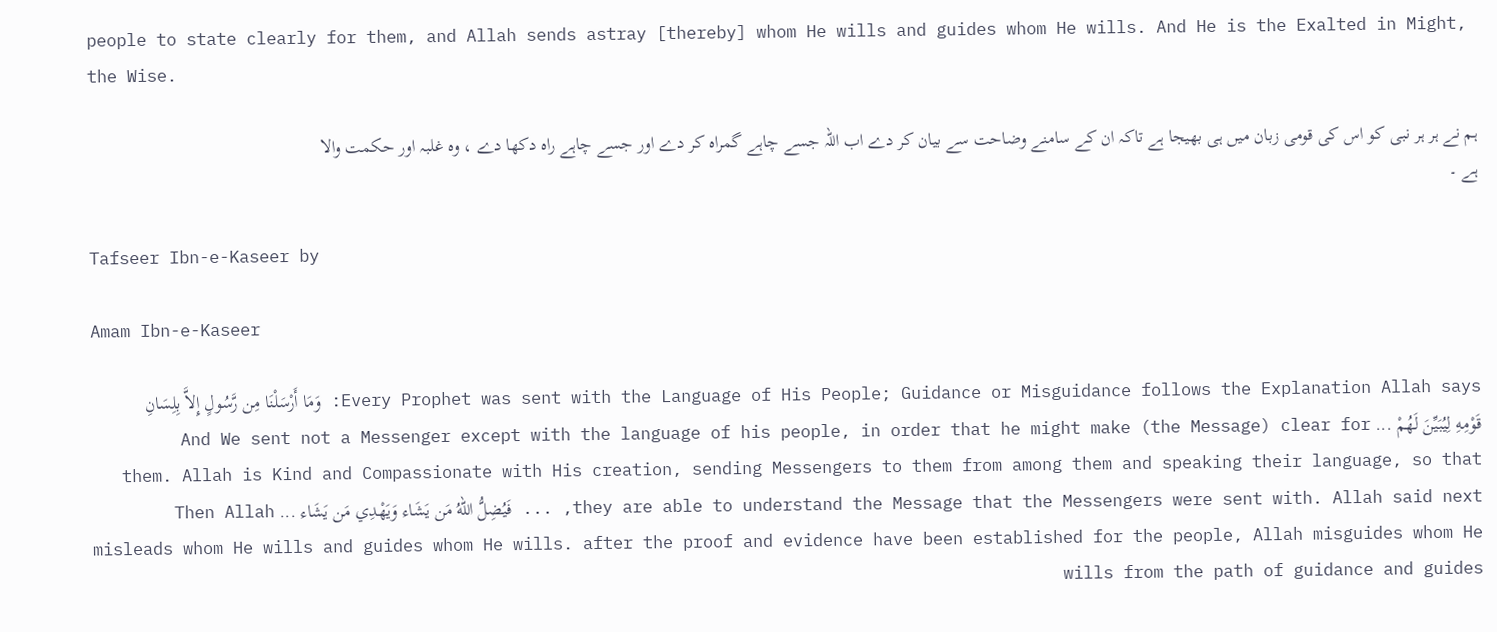people to state clearly for them, and Allah sends astray [thereby] whom He wills and guides whom He wills. And He is the Exalted in Might, the Wise.

ہم نے ہر ہر نبی کو اس کی قومی زبان میں ہی بھیجا ہے تاکہ ان کے سامنے وضاحت سے بیان کر دے اب اللہ جسے چاہے گمراہ کر دے اور جسے چاہے راہ دکھا دے ، وہ غلبہ اور حکمت والا ہے ۔

Tafseer Ibn-e-Kaseer by

Amam Ibn-e-Kaseer

Every Prophet was sent with the Language of His People; Guidance or Misguidance follows the Explanation Allah says: وَمَا أَرْسَلْنَا مِن رَّسُولٍ إِلاَّ بِلِسَانِ قَوْمِهِ لِيُبَيِّنَ لَهُمْ ... And We sent not a Messenger except with the language of his people, in order that he might make (the Message) clear for them. Allah is Kind and Compassionate with His creation, sending Messengers to them from among them and speaking their language, so that they are able to understand the Message that the Messengers were sent with. Allah said next, ... فَيُضِلُّ اللّهُ مَن يَشَاء وَيَهْدِي مَن يَشَاء ... Then Allah misleads whom He wills and guides whom He wills. after the proof and evidence have been established for the people, Allah misguides whom He wills from the path of guidance and guides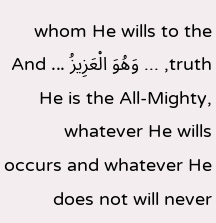whom He wills to the truth, ... وَهُوَ الْعَزِيزُ ... And He is the All-Mighty, whatever He wills occurs and whatever He does not will never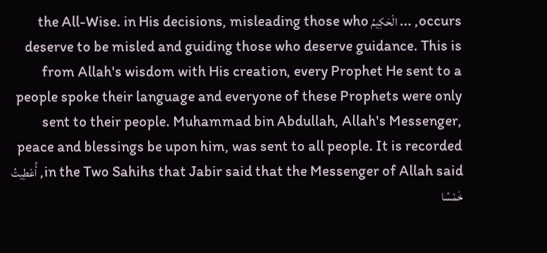occurs, ... الْحَكِيمُ the All-Wise. in His decisions, misleading those who deserve to be misled and guiding those who deserve guidance. This is from Allah's wisdom with His creation, every Prophet He sent to a people spoke their language and everyone of these Prophets were only sent to their people. Muhammad bin Abdullah, Allah's Messenger, peace and blessings be upon him, was sent to all people. It is recorded in the Two Sahihs that Jabir said that the Messenger of Allah said, أُعْطِيتُ خَمْسًا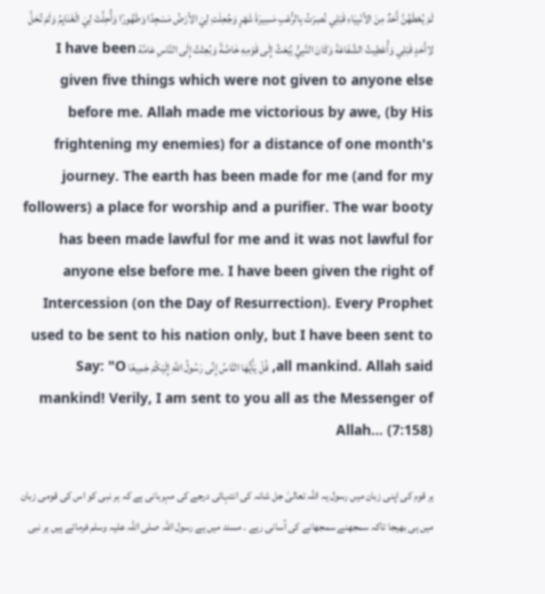لَمْ يُعْطَهُنَّ أَحَدٌ مِنَ الاَْنْبِيَاءِ قَبْلِي نُصِرْتُ بِالرُّعْبِ مَسِيرَةَ شَهْرٍ وَجُعِلَتِ لِيَ الاَْرْضُ مَسْجِدًا وَطَهُورًا وَأُحِلَّتْ لِيَ الْغَنَايِمُ وَلَمْ تُحَلَّ لاِأَحَدٍ قَبْلِي وَأُعْطِيتُ الشَّفَاعَةَ وَكَانَ النَّبِيُّ يُبْعَثُ إِلَى قَوْمِهِ خَاصَّةً وَبُعِثْتُ إِلَى النَّاسِ عَامَّة I have been given five things which were not given to anyone else before me. Allah made me victorious by awe, (by His frightening my enemies) for a distance of one month's journey. The earth has been made for me (and for my followers) a place for worship and a purifier. The war booty has been made lawful for me and it was not lawful for anyone else before me. I have been given the right of Intercession (on the Day of Resurrection). Every Prophet used to be sent to his nation only, but I have been sent to all mankind. Allah said, قُلْ يَأَيُّهَا النَّاسُ إِنِّى رَسُولُ اللَّهِ إِلَيْكُمْ جَمِيعًا Say: "O mankind! Verily, I am sent to you all as the Messenger of Allah... (7:158)

ہر قوم کی اپنی زبان میں رسول یہ اللہ تعالیٰ جل شانہ کی انتہائی درجے کی مہربانی ہے کہ ہر نبی کو اس کی قومی زبان میں ہی بھیجا تاکہ سمجھنے سمجھانے کی آسانی رہے ۔ مسند میں ہے رسول اللہ صلی اللہ علیہ وسلم فرماتے ہیں ہر نبی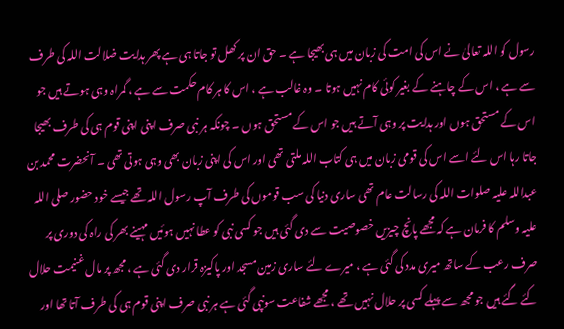رسول کو اللہ تعالیٰ نے اس کی امت کی زبان میں ہی بھیجا ہے ۔ حق ان پر کھل تو جاتا ہی ہے پھر ہدایت ضلالت اللہ کی طرف سے ہے ، اس کے چاہنے کے بغیر کوئی کام نہیں ہوتا ۔ وہ غالب ہے ، اس کا ہر کام حکمت سے ہے ، گمراہ وہی ہوتے ہیں جو اس کے مستحق ہوں اور ہدایت پر وہی آتے ہیں جو اس کے مستحق ہوں ۔ چونکہ ہر نبی صرف اپنی اپنی قوم ہی کی طرف بھیجا جاتا رہا اس لئے اسے اس کی قومی زبان میں ہی کتاب اللہ ملتی تھی اور اس کی اپنی زبان بھی وہی ہوتی تھی ۔ آنحضرت محمد بن عبداللہ علیہ صلوات اللہ کی رسالت عام تھی ساری دنیا کی سب قوموں کی طرف آپ رسول اللہ تھے جیسے خود حضور صلی اللہ علیہ وسلم کا فرمان ہے کہ مجھے پانچ چیزیں خصوصیت سے دی گئی ہیں جو کسی نبی کو عطا نہیں ہوئیں مہینے بھر کی راہ کی دوری پر صرف رعب کے ساتھ میری مدد کی گئی ہے ، میرے لئے ساری زمین مسجد اور پاکیزہ قرار دی گئی ہے ، مجھ پر مال غنیمت حلال کئے گئے ہیں جو مجھ سے پہلے کسی پر حلال نہیں تھے ، مجھے شفاعت سونپی گئی ہے ہر نبی صرف اپنی قوم ہی کی طرف آتا تھا اور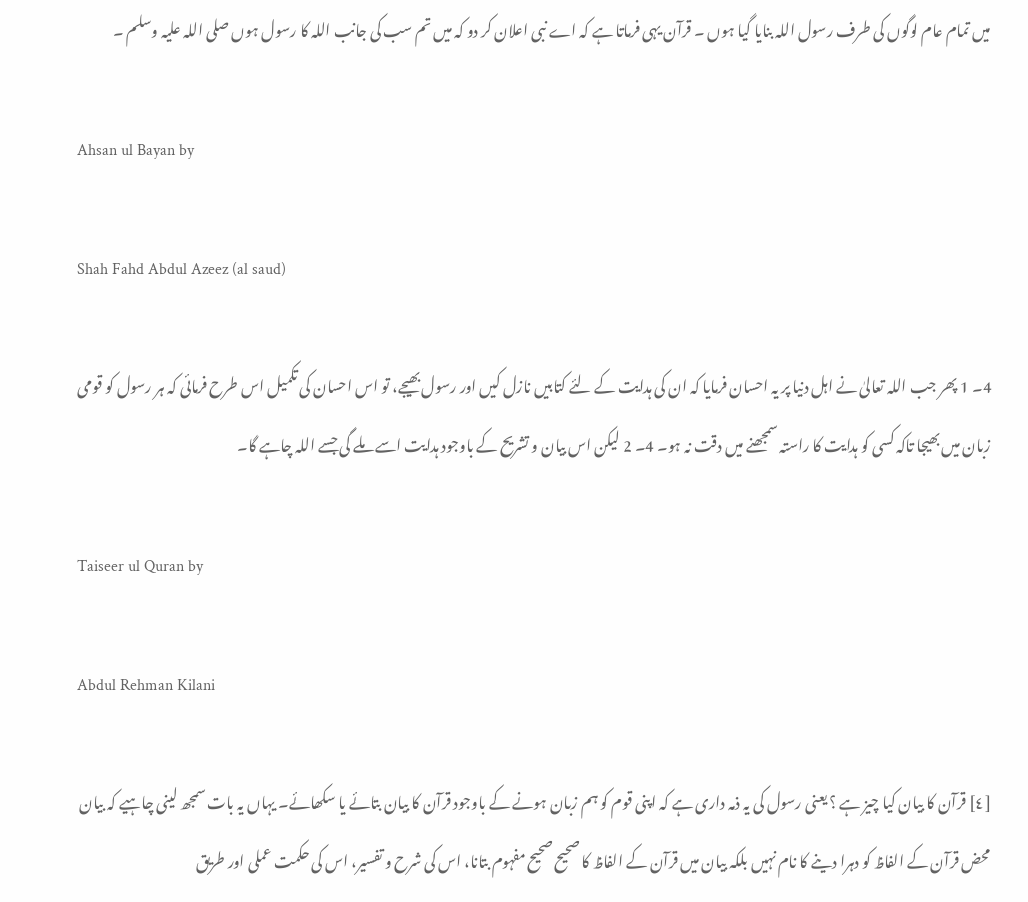میں تمام عام لوگوں کی طرف رسول اللہ بنایا گیا ہوں ۔ قرآن یہی فرماتا ہے کہ اے نبی اعلان کر دو کہ میں تم سب کی جانب اللہ کا رسول ہوں صلی اللہ علیہ وسلم ۔

Ahsan ul Bayan by

Shah Fahd Abdul Azeez (al saud)

4۔ 1 پھر جب اللہ تعالیٰ نے اہل دنیا پر یہ احسان فرمایا کہ ان کی ہدایت کے لئے کتابیں نازل کیں اور رسول بھیجے، تو اس احسان کی تکمیل اس طرح فرمائی کہ ہر رسول کو قومی زبان میں بھیجا تاکہ کسی کو ہدایت کا راستہ سمجھنے میں دقت نہ ہو۔ 4۔ 2 لیکن اس بیان و تشریح کے باوجود ہدایت اسے ملے گی جسے اللہ چاہے گا۔

Taiseer ul Quran by

Abdul Rehman Kilani

[٤] قرآن کا بیان کیا چیز ہے ؟ یعنی رسول کی یہ ذمہ داری ہے کہ اپنی قوم کو ہم زبان ہونے کے باوجود قرآن کا بیان بتائے یا سکھائے۔ یہاں یہ بات سمجھ لینی چاہیے کہ بیان محض قرآن کے الفاظ کو دہرا دینے کا نام نہیں بلکہ بیان میں قرآن کے الفاظ کا صحیح صحیح مفہوم بتانا، اس کی شرح و تفسیر، اس کی حکمت عملی اور طریق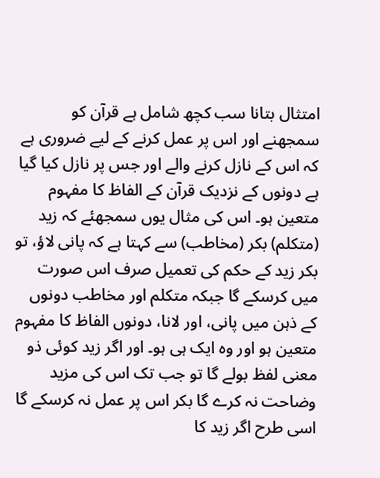امتثال بتانا سب کچھ شامل ہے قرآن کو سمجھنے اور اس پر عمل کرنے کے لیے ضروری ہے کہ اس کے نازل کرنے والے اور جس پر نازل کیا گیا ہے دونوں کے نزدیک قرآن کے الفاظ کا مفہوم متعین ہو۔ اس کی مثال یوں سمجھئے کہ زید (متکلم) بکر (مخاطب) سے کہتا ہے کہ پانی لاؤ، تو بکر زید کے حکم کی تعمیل صرف اس صورت میں کرسکے گا جبکہ متکلم اور مخاطب دونوں کے ذہن میں پانی، اور لانا، دونوں الفاظ کا مفہوم متعین ہو اور وہ ایک ہی ہو۔ اور اگر زید کوئی ذو معنی لفظ بولے گا تو جب تک اس کی مزید وضاحت نہ کرے گا بکر اس پر عمل نہ کرسکے گا اسی طرح اگر زید کا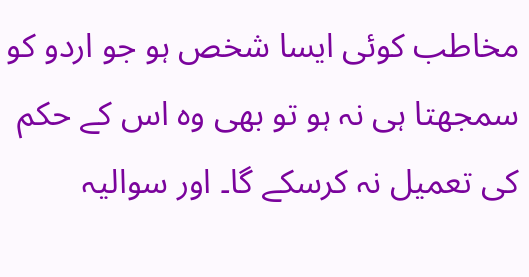مخاطب کوئی ایسا شخص ہو جو اردو کو سمجھتا ہی نہ ہو تو بھی وہ اس کے حکم کی تعمیل نہ کرسکے گا۔ اور سوالیہ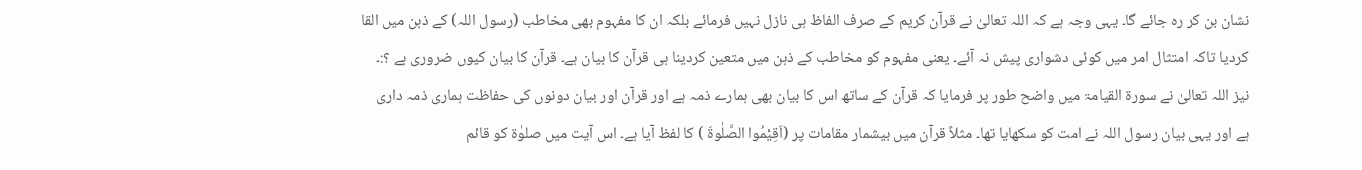نشان بن کر رہ جائے گا۔ یہی وجہ ہے کہ اللہ تعالیٰ نے قرآن کریم کے صرف الفاظ ہی نازل نہیں فرمائے بلکہ ان کا مفہوم بھی مخاطب (رسول اللہ) کے ذہن میں القا کردیا تاکہ امتثال امر میں کوئی دشواری پیش نہ آئے۔ یعنی مفہوم کو مخاطب کے ذہن میں متعین کردینا ہی قرآن کا بیان ہے۔ قرآن کا بیان کیوں ضروری ہے ؟:۔ نیز اللہ تعالیٰ نے سورة القیامۃ میں واضح طور پر فرمایا کہ قرآن کے ساتھ اس کا بیان بھی ہمارے ذمہ ہے اور قرآن اور بیان دونوں کی حفاظت ہماری ذمہ داری ہے اور یہی بیان رسول اللہ نے امت کو سکھایا تھا۔ مثلاً قرآن میں بیشمار مقامات پر (اَقِیْمُوا الصَّلٰوۃَ ) کا لفظ آیا ہے۔ اس آیت میں صلوٰۃ کو قائم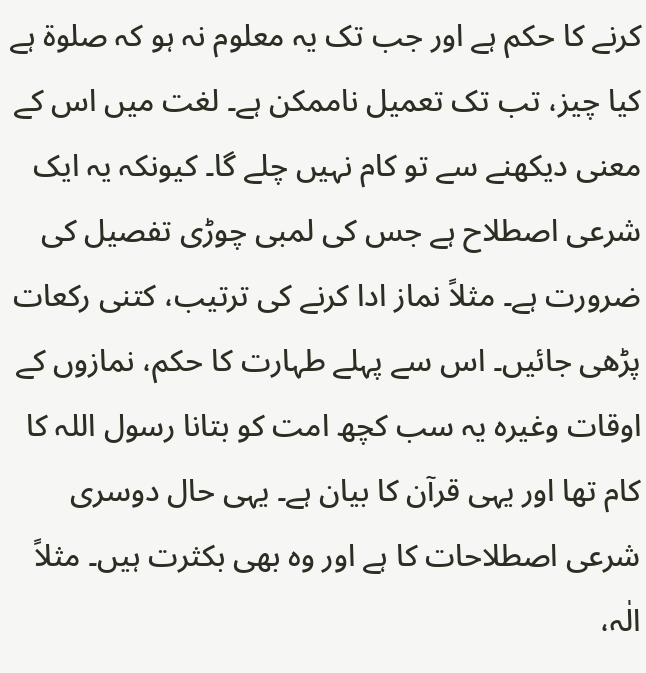کرنے کا حکم ہے اور جب تک یہ معلوم نہ ہو کہ صلوۃ ہے کیا چیز، تب تک تعمیل ناممکن ہے۔ لغت میں اس کے معنی دیکھنے سے تو کام نہیں چلے گا۔ کیونکہ یہ ایک شرعی اصطلاح ہے جس کی لمبی چوڑی تفصیل کی ضرورت ہے۔ مثلاً نماز ادا کرنے کی ترتیب، کتنی رکعات پڑھی جائیں۔ اس سے پہلے طہارت کا حکم، نمازوں کے اوقات وغیرہ یہ سب کچھ امت کو بتانا رسول اللہ کا کام تھا اور یہی قرآن کا بیان ہے۔ یہی حال دوسری شرعی اصطلاحات کا ہے اور وہ بھی بکثرت ہیں۔ مثلاً الٰہ،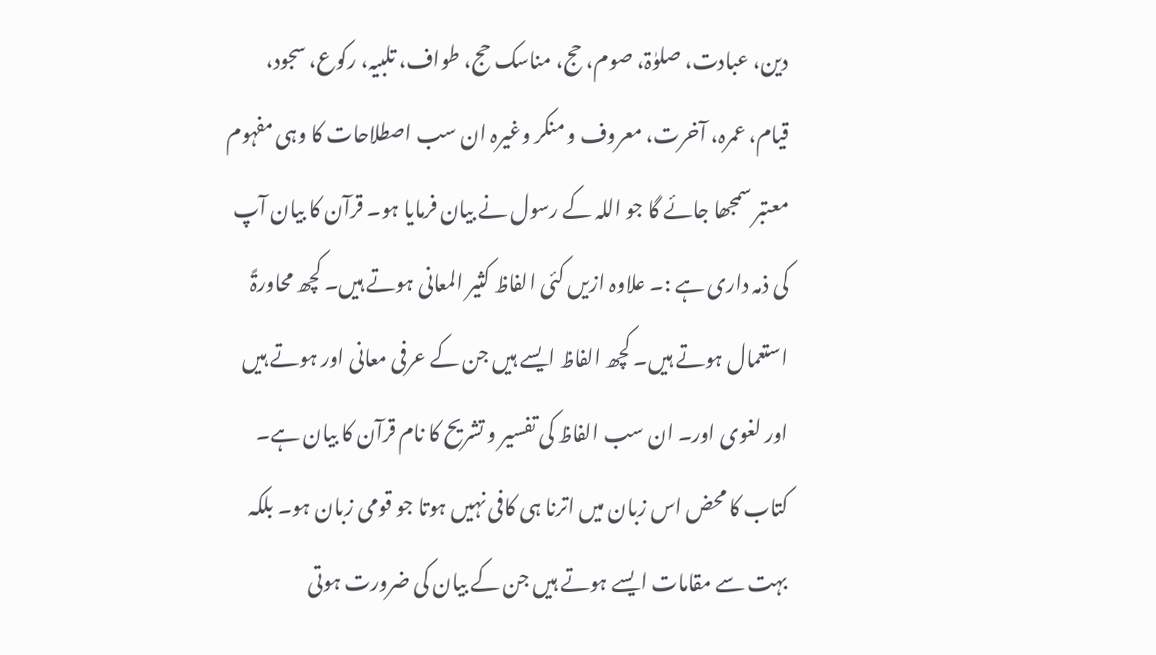دین، عبادت، صلوٰۃ، صوم، حج، مناسک حج، طواف، تلبیہ، رکوع، سجود، قیام، عمرہ، آخرت، معروف و منکر وغیرہ ان سب اصطلاحات کا وہی مفہوم معتبر سمجھا جائے گا جو اللہ کے رسول نے بیان فرمایا ہو۔ قرآن کا بیان آپ کی ذمہ داری ہے :۔ علاوہ ازیں کئی الفاظ کثیر المعانی ہوتے ہیں۔ کچھ محاورۃً استعمال ہوتے ہیں۔ کچھ الفاظ ایسے ہیں جن کے عرفی معانی اور ہوتے ہیں اور لغوی اور۔ ان سب الفاظ کی تفسیر و تشریح کا نام قرآن کا بیان ہے۔ کتاب کا محض اس زبان میں اترنا ہی کافی نہیں ہوتا جو قومی زبان ہو۔ بلکہ بہت سے مقامات ایسے ہوتے ہیں جن کے بیان کی ضرورت ہوتی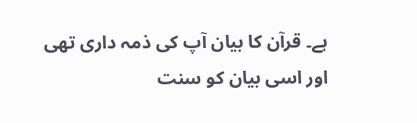ہے۔ قرآن کا بیان آپ کی ذمہ داری تھی اور اسی بیان کو سنت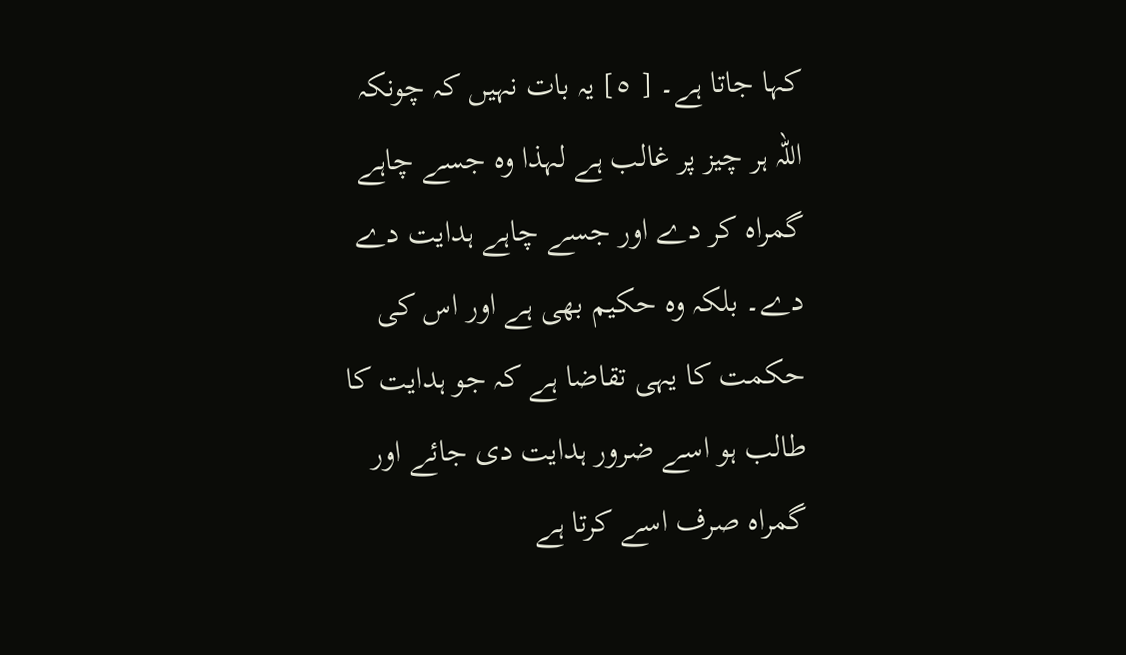کہا جاتا ہے۔ [ ٥] یہ بات نہیں کہ چونکہ اللہ ہر چیز پر غالب ہے لہذا وہ جسے چاہے گمراہ کر دے اور جسے چاہے ہدایت دے دے۔ بلکہ وہ حکیم بھی ہے اور اس کی حکمت کا یہی تقاضا ہے کہ جو ہدایت کا طالب ہو اسے ضرور ہدایت دی جائے اور گمراہ صرف اسے کرتا ہے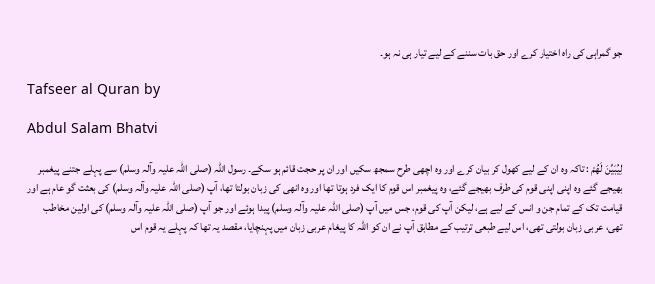جو گمراہی کی راہ اختیار کرے اور حق بات سننے کے لیے تیار ہی نہ ہو۔

Tafseer al Quran by

Abdul Salam Bhatvi

لِيُبَيِّنَ لَهُمْ : تاکہ وہ ان کے لیے کھول کر بیان کرے اور وہ اچھی طرح سمجھ سکیں اور ان پر حجت قائم ہو سکے۔ رسول اللہ (صلی اللہ علیہ وآلہ وسلم) سے پہلے جتنے پیغمبر بھیجے گئے وہ اپنی اپنی قوم کی طرف بھیجے گئے، وہ پیغمبر اس قوم کا ایک فرد ہوتا تھا اور وہ انھی کی زبان بولتا تھا، آپ (صلی اللہ علیہ وآلہ وسلم) کی بعثت گو عام ہے اور قیامت تک کے تمام جن و انس کے لیے ہے، لیکن آپ کی قوم، جس میں آپ (صلی اللہ علیہ وآلہ وسلم) پیدا ہوئے اور جو آپ (صلی اللہ علیہ وآلہ وسلم) کی اولین مخاطب تھی، عربی زبان بولتی تھی، اس لیے طبعی ترتیب کے مطابق آپ نے ان کو اللہ کا پیغام عربی زبان میں پہنچایا، مقصد یہ تھا کہ پہلے یہ قوم اس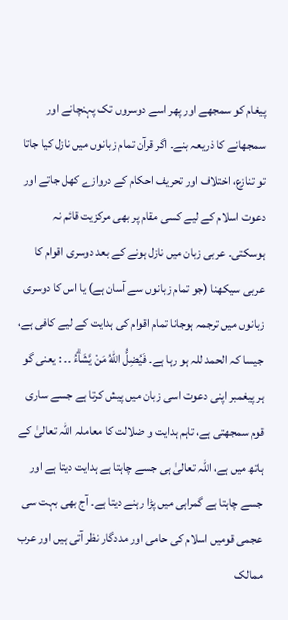پیغام کو سمجھے اور پھر اسے دوسروں تک پہنچانے اور سمجھانے کا ذریعہ بنے۔ اگر قرآن تمام زبانوں میں نازل کیا جاتا تو تنازع، اختلاف اور تحریف احکام کے دروازے کھل جاتے اور دعوت اسلام کے لیے کسی مقام پر بھی مرکزیت قائم نہ ہوسکتی۔ عربی زبان میں نازل ہونے کے بعد دوسری اقوام کا عربی سیکھنا (جو تمام زبانوں سے آسان ہے) یا اس کا دوسری زبانوں میں ترجمہ ہوجانا تمام اقوام کی ہدایت کے لیے کافی ہے، جیسا کہ الحمد للہ ہو رہا ہے۔ فَيُضِلُّ اللّٰهُ مَنْ يَّشَاۗءُ ۔۔ : یعنی گو ہر پیغمبر اپنی دعوت اسی زبان میں پیش کرتا ہے جسے ساری قوم سمجھتی ہے، تاہم ہدایت و ضلالت کا معاملہ اللہ تعالیٰ کے ہاتھ میں ہے، اللہ تعالیٰ ہی جسے چاہتا ہے ہدایت دیتا ہے اور جسے چاہتا ہے گمراہی میں پڑا رہنے دیتا ہے۔ آج بھی بہت سی عجمی قومیں اسلام کی حامی اور مددگار نظر آتی ہیں اور عرب ممالک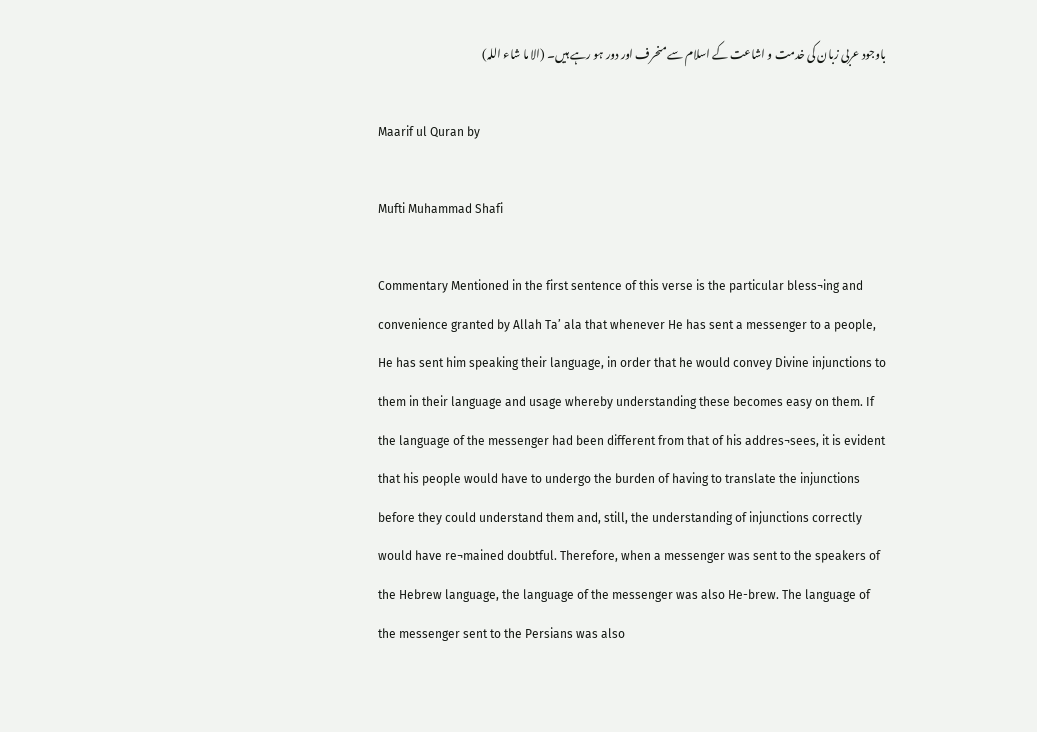باوجود عربی زبان کی خدمت و اشاعت کے اسلام سے منحرف اور دور ہو رہے ہیں۔ (الا ما شاء اللہ)

Maarif ul Quran by

Mufti Muhammad Shafi

Commentary Mentioned in the first sentence of this verse is the particular bless¬ing and convenience granted by Allah Ta’ ala that whenever He has sent a messenger to a people, He has sent him speaking their language, in order that he would convey Divine injunctions to them in their language and usage whereby understanding these becomes easy on them. If the language of the messenger had been different from that of his addres¬sees, it is evident that his people would have to undergo the burden of having to translate the injunctions before they could understand them and, still, the understanding of injunctions correctly would have re¬mained doubtful. Therefore, when a messenger was sent to the speakers of the Hebrew language, the language of the messenger was also He-brew. The language of the messenger sent to the Persians was also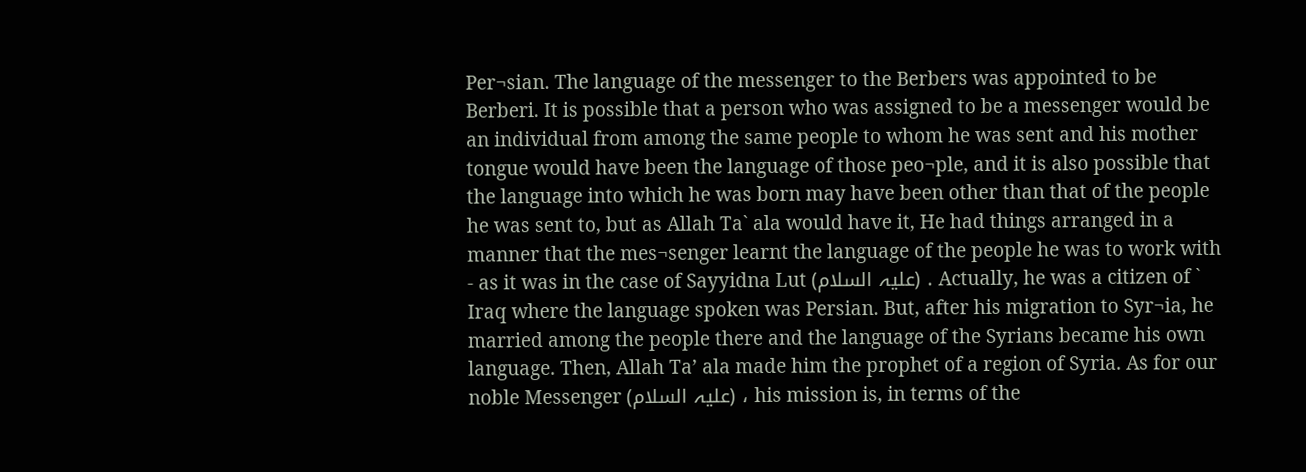Per¬sian. The language of the messenger to the Berbers was appointed to be Berberi. It is possible that a person who was assigned to be a messenger would be an individual from among the same people to whom he was sent and his mother tongue would have been the language of those peo¬ple, and it is also possible that the language into which he was born may have been other than that of the people he was sent to, but as Allah Ta` ala would have it, He had things arranged in a manner that the mes¬senger learnt the language of the people he was to work with - as it was in the case of Sayyidna Lut (علیہ السلام) . Actually, he was a citizen of ` Iraq where the language spoken was Persian. But, after his migration to Syr¬ia, he married among the people there and the language of the Syrians became his own language. Then, Allah Ta’ ala made him the prophet of a region of Syria. As for our noble Messenger (علیہ السلام) ، his mission is, in terms of the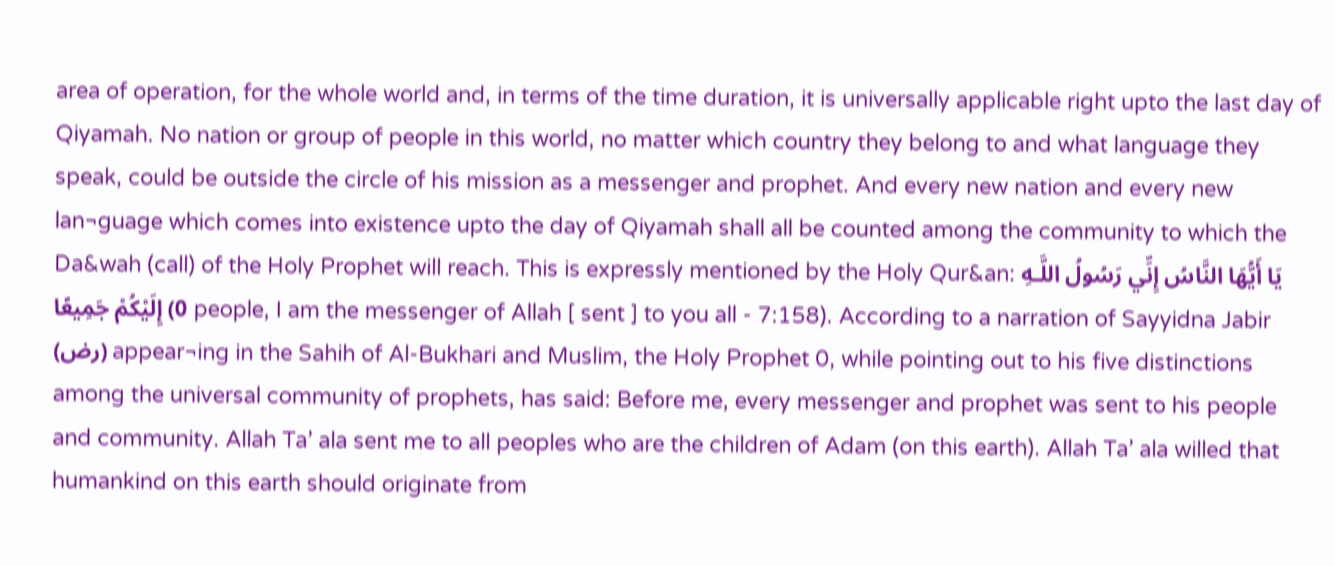area of operation, for the whole world and, in terms of the time duration, it is universally applicable right upto the last day of Qiyamah. No nation or group of people in this world, no matter which country they belong to and what language they speak, could be outside the circle of his mission as a messenger and prophet. And every new nation and every new lan¬guage which comes into existence upto the day of Qiyamah shall all be counted among the community to which the Da&wah (call) of the Holy Prophet will reach. This is expressly mentioned by the Holy Qur&an: يَا أَيُّهَا النَّاسُ إِنِّي رَ‌سُولُ اللَّـهِ إِلَيْكُمْ جَمِيعًا (0 people, I am the messenger of Allah [ sent ] to you all - 7:158). According to a narration of Sayyidna Jabir (رض) appear¬ing in the Sahih of Al-Bukhari and Muslim, the Holy Prophet 0, while pointing out to his five distinctions among the universal community of prophets, has said: Before me, every messenger and prophet was sent to his people and community. Allah Ta’ ala sent me to all peoples who are the children of Adam (on this earth). Allah Ta’ ala willed that humankind on this earth should originate from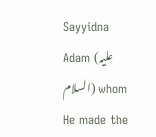Sayyidna Adam (علیہ السلام) whom He made the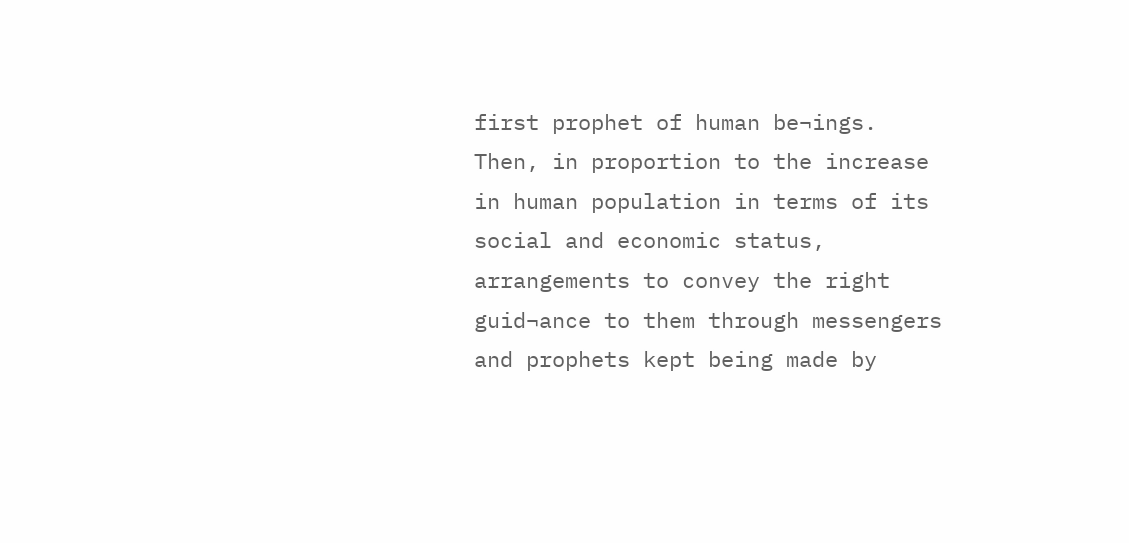first prophet of human be¬ings. Then, in proportion to the increase in human population in terms of its social and economic status, arrangements to convey the right guid¬ance to them through messengers and prophets kept being made by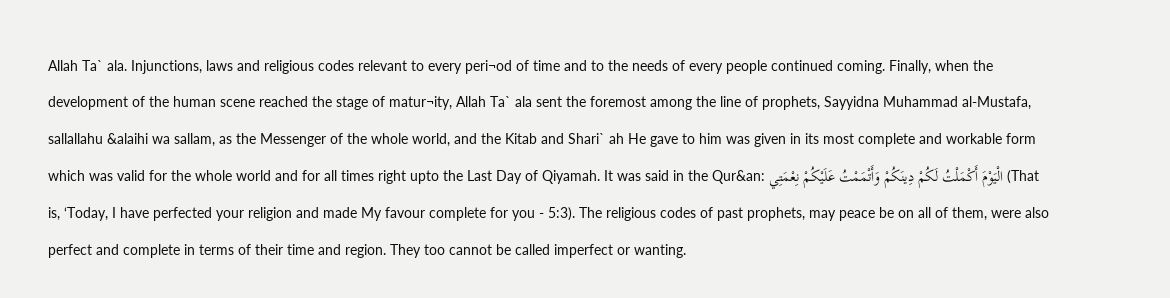Allah Ta` ala. Injunctions, laws and religious codes relevant to every peri¬od of time and to the needs of every people continued coming. Finally, when the development of the human scene reached the stage of matur¬ity, Allah Ta` ala sent the foremost among the line of prophets, Sayyidna Muhammad al-Mustafa, sallallahu &alaihi wa sallam, as the Messenger of the whole world, and the Kitab and Shari` ah He gave to him was given in its most complete and workable form which was valid for the whole world and for all times right upto the Last Day of Qiyamah. It was said in the Qur&an: الْيَوْمَ أَكْمَلْتُ لَكُمْ دِينَكُمْ وَأَتْمَمْتُ عَلَيْكُمْ نِعْمَتِي (That is, ‘Today, I have perfected your religion and made My favour complete for you - 5:3). The religious codes of past prophets, may peace be on all of them, were also perfect and complete in terms of their time and region. They too cannot be called imperfect or wanting.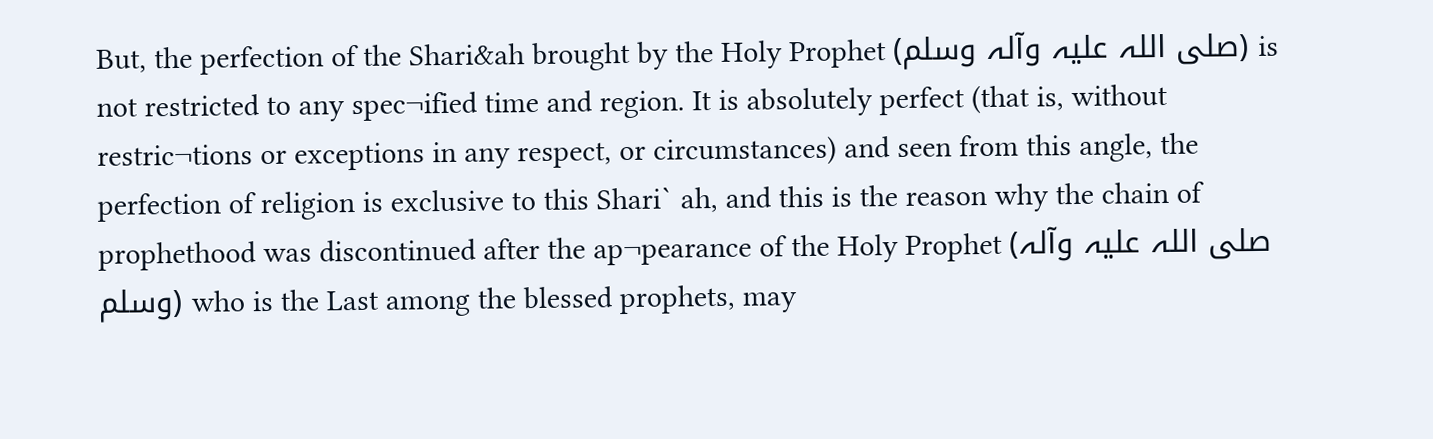But, the perfection of the Shari&ah brought by the Holy Prophet (صلی اللہ علیہ وآلہ وسلم) is not restricted to any spec¬ified time and region. It is absolutely perfect (that is, without restric¬tions or exceptions in any respect, or circumstances) and seen from this angle, the perfection of religion is exclusive to this Shari` ah, and this is the reason why the chain of prophethood was discontinued after the ap¬pearance of the Holy Prophet (صلی اللہ علیہ وآلہ وسلم) who is the Last among the blessed prophets, may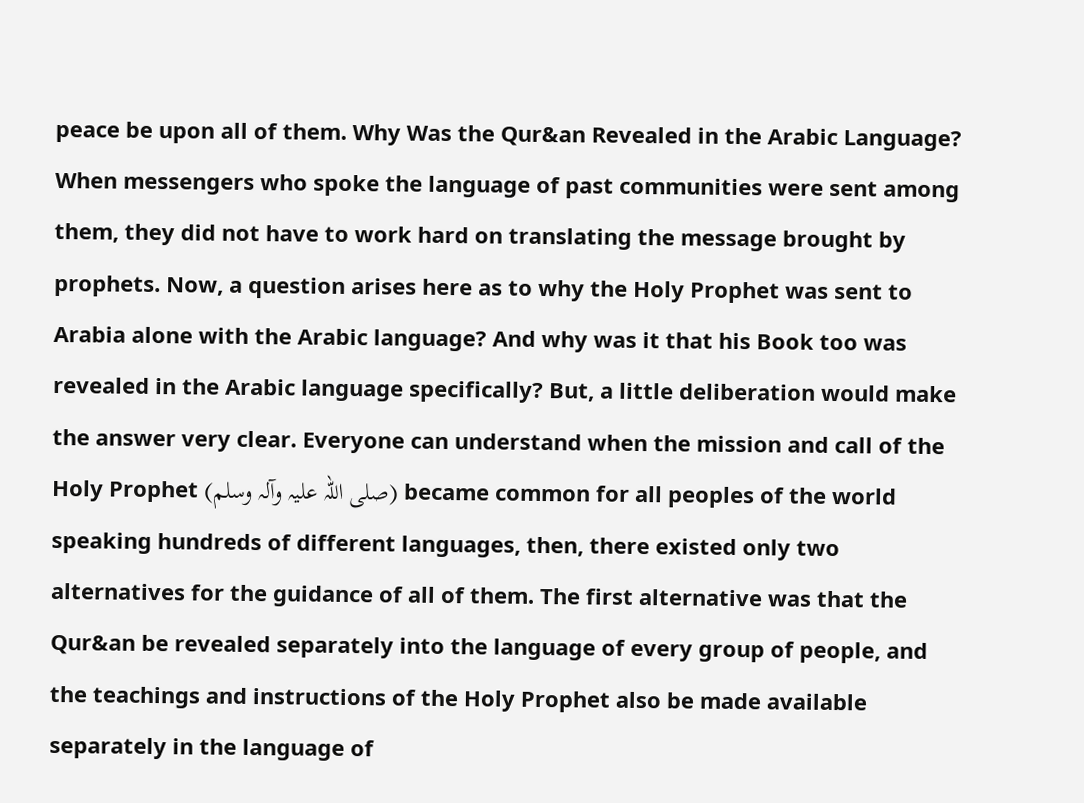peace be upon all of them. Why Was the Qur&an Revealed in the Arabic Language? When messengers who spoke the language of past communities were sent among them, they did not have to work hard on translating the message brought by prophets. Now, a question arises here as to why the Holy Prophet was sent to Arabia alone with the Arabic language? And why was it that his Book too was revealed in the Arabic language specifically? But, a little deliberation would make the answer very clear. Everyone can understand when the mission and call of the Holy Prophet (صلی اللہ علیہ وآلہ وسلم) became common for all peoples of the world speaking hundreds of different languages, then, there existed only two alternatives for the guidance of all of them. The first alternative was that the Qur&an be revealed separately into the language of every group of people, and the teachings and instructions of the Holy Prophet also be made available separately in the language of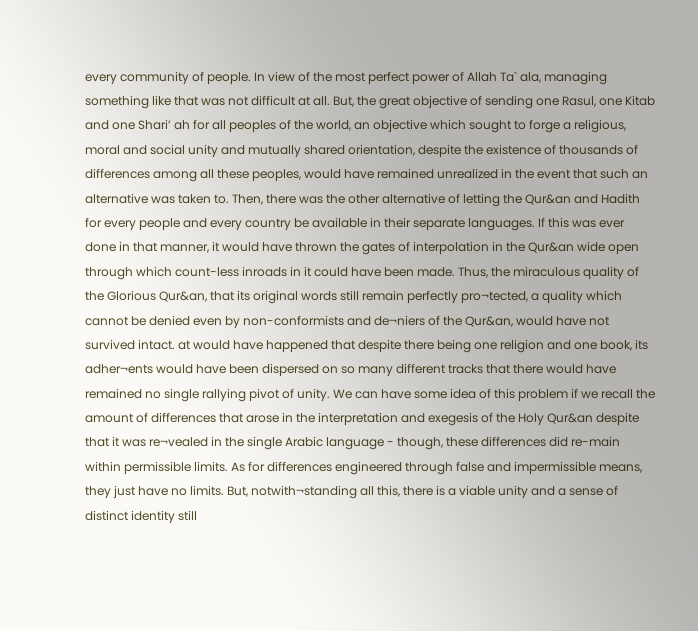every community of people. In view of the most perfect power of Allah Ta` ala, managing something like that was not difficult at all. But, the great objective of sending one Rasul, one Kitab and one Shari’ ah for all peoples of the world, an objective which sought to forge a religious, moral and social unity and mutually shared orientation, despite the existence of thousands of differences among all these peoples, would have remained unrealized in the event that such an alternative was taken to. Then, there was the other alternative of letting the Qur&an and Hadith for every people and every country be available in their separate languages. If this was ever done in that manner, it would have thrown the gates of interpolation in the Qur&an wide open through which count-less inroads in it could have been made. Thus, the miraculous quality of the Glorious Qur&an, that its original words still remain perfectly pro¬tected, a quality which cannot be denied even by non-conformists and de¬niers of the Qur&an, would have not survived intact. at would have happened that despite there being one religion and one book, its adher¬ents would have been dispersed on so many different tracks that there would have remained no single rallying pivot of unity. We can have some idea of this problem if we recall the amount of differences that arose in the interpretation and exegesis of the Holy Qur&an despite that it was re¬vealed in the single Arabic language - though, these differences did re-main within permissible limits. As for differences engineered through false and impermissible means, they just have no limits. But, notwith¬standing all this, there is a viable unity and a sense of distinct identity still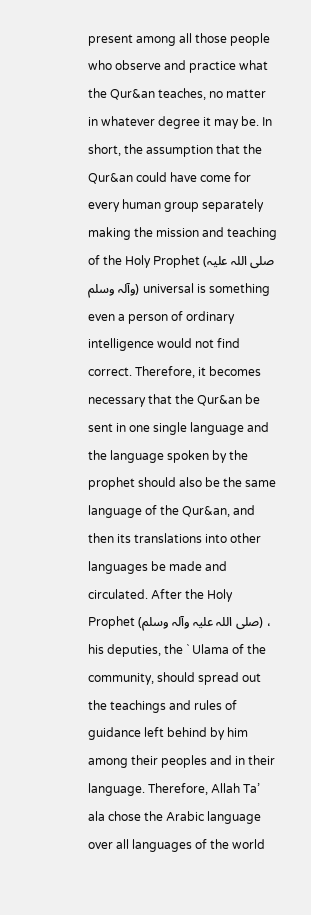present among all those people who observe and practice what the Qur&an teaches, no matter in whatever degree it may be. In short, the assumption that the Qur&an could have come for every human group separately making the mission and teaching of the Holy Prophet (صلی اللہ علیہ وآلہ وسلم) universal is something even a person of ordinary intelligence would not find correct. Therefore, it becomes necessary that the Qur&an be sent in one single language and the language spoken by the prophet should also be the same language of the Qur&an, and then its translations into other languages be made and circulated. After the Holy Prophet (صلی اللہ علیہ وآلہ وسلم) ، his deputies, the ` Ulama of the community, should spread out the teachings and rules of guidance left behind by him among their peoples and in their language. Therefore, Allah Ta’ ala chose the Arabic language over all languages of the world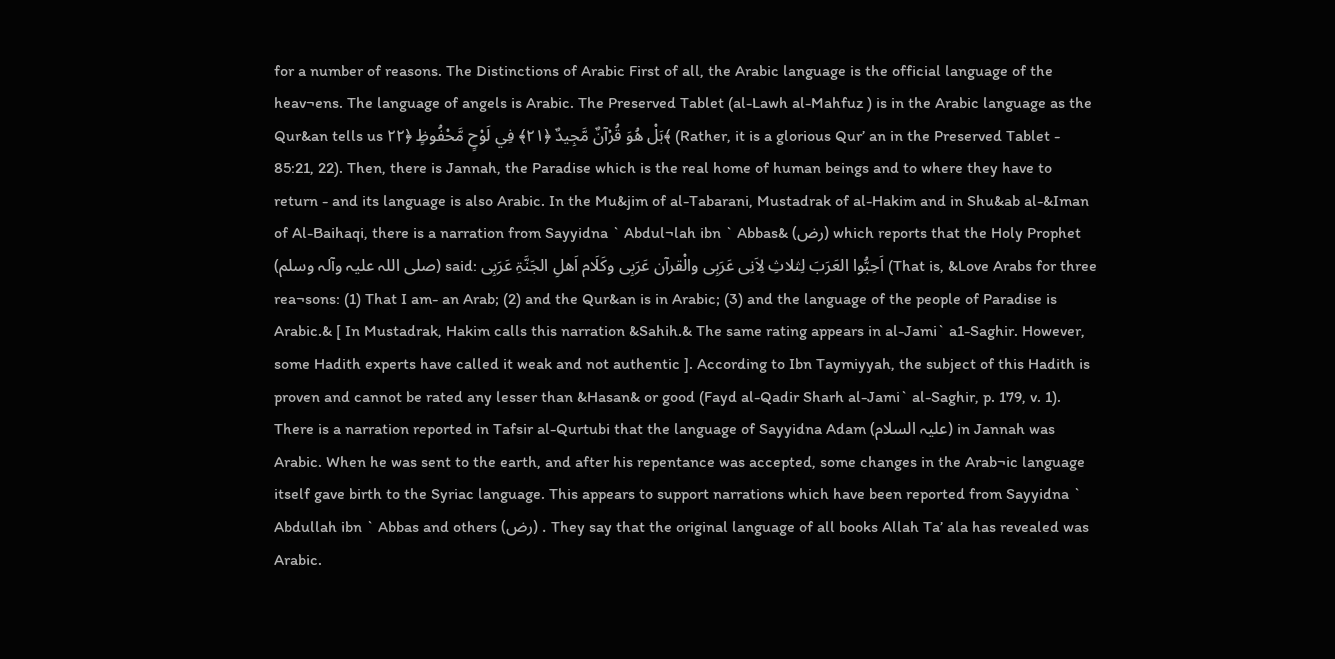for a number of reasons. The Distinctions of Arabic First of all, the Arabic language is the official language of the heav¬ens. The language of angels is Arabic. The Preserved Tablet (al-Lawh al-Mahfuz ) is in the Arabic language as the Qur&an tells us بَلْ هُوَ قُرْ‌آنٌ مَّجِيدٌ ﴿٢١﴾ فِي لَوْحٍ مَّحْفُوظٍ ﴿٢٢﴾ (Rather, it is a glorious Qur’ an in the Preserved Tablet - 85:21, 22). Then, there is Jannah, the Paradise which is the real home of human beings and to where they have to return - and its language is also Arabic. In the Mu&jim of al-Tabarani, Mustadrak of al-Hakim and in Shu&ab al-&Iman of Al-Baihaqi, there is a narration from Sayyidna ` Abdul¬lah ibn ` Abbas& (رض) which reports that the Holy Prophet (صلی اللہ علیہ وآلہ وسلم) said: اَحِبُّوا العَرَبَ لِثلاثِ لِاَنِی عَرَبِی والْقرآن عَرَبِی وکَلَام اَھلِ الجَنَّۃِ عَرَبِی (That is, &Love Arabs for three rea¬sons: (1) That I am- an Arab; (2) and the Qur&an is in Arabic; (3) and the language of the people of Paradise is Arabic.& [ In Mustadrak, Hakim calls this narration &Sahih.& The same rating appears in al-Jami` a1-Saghir. However, some Hadith experts have called it weak and not authentic ]. According to Ibn Taymiyyah, the subject of this Hadith is proven and cannot be rated any lesser than &Hasan& or good (Fayd al-Qadir Sharh al-Jami` al-Saghir, p. 179, v. 1). There is a narration reported in Tafsir al-Qurtubi that the language of Sayyidna Adam (علیہ السلام) in Jannah was Arabic. When he was sent to the earth, and after his repentance was accepted, some changes in the Arab¬ic language itself gave birth to the Syriac language. This appears to support narrations which have been reported from Sayyidna ` Abdullah ibn ` Abbas and others (رض) . They say that the original language of all books Allah Ta’ ala has revealed was Arabic.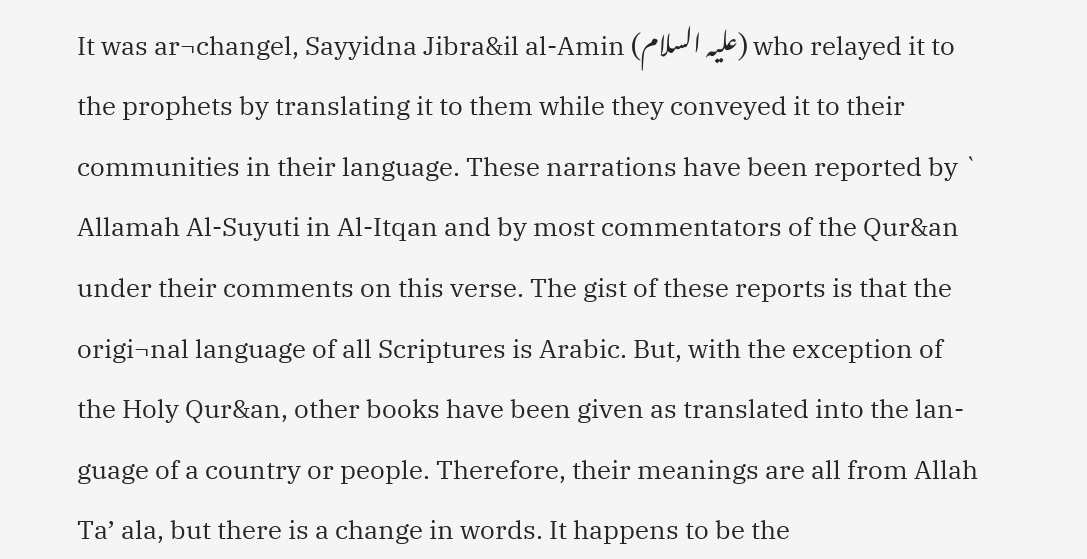It was ar¬changel, Sayyidna Jibra&il al-Amin (علیہ السلام) who relayed it to the prophets by translating it to them while they conveyed it to their communities in their language. These narrations have been reported by ` Allamah Al-Suyuti in Al-Itqan and by most commentators of the Qur&an under their comments on this verse. The gist of these reports is that the origi¬nal language of all Scriptures is Arabic. But, with the exception of the Holy Qur&an, other books have been given as translated into the lan-guage of a country or people. Therefore, their meanings are all from Allah Ta’ ala, but there is a change in words. It happens to be the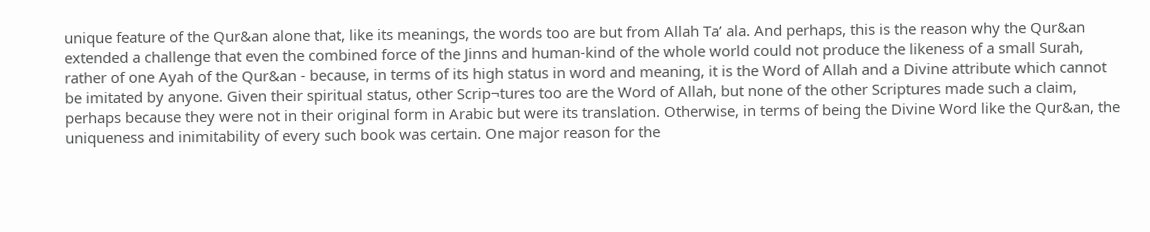unique feature of the Qur&an alone that, like its meanings, the words too are but from Allah Ta’ ala. And perhaps, this is the reason why the Qur&an extended a challenge that even the combined force of the Jinns and human-kind of the whole world could not produce the likeness of a small Surah, rather of one Ayah of the Qur&an - because, in terms of its high status in word and meaning, it is the Word of Allah and a Divine attribute which cannot be imitated by anyone. Given their spiritual status, other Scrip¬tures too are the Word of Allah, but none of the other Scriptures made such a claim, perhaps because they were not in their original form in Arabic but were its translation. Otherwise, in terms of being the Divine Word like the Qur&an, the uniqueness and inimitability of every such book was certain. One major reason for the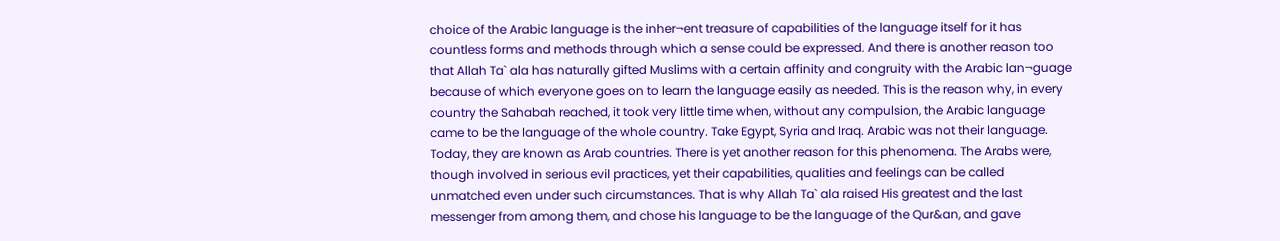choice of the Arabic language is the inher¬ent treasure of capabilities of the language itself for it has countless forms and methods through which a sense could be expressed. And there is another reason too that Allah Ta` ala has naturally gifted Muslims with a certain affinity and congruity with the Arabic lan¬guage because of which everyone goes on to learn the language easily as needed. This is the reason why, in every country the Sahabah reached, it took very little time when, without any compulsion, the Arabic language came to be the language of the whole country. Take Egypt, Syria and Iraq. Arabic was not their language. Today, they are known as Arab countries. There is yet another reason for this phenomena. The Arabs were, though involved in serious evil practices, yet their capabilities, qualities and feelings can be called unmatched even under such circumstances. That is why Allah Ta` ala raised His greatest and the last messenger from among them, and chose his language to be the language of the Qur&an, and gave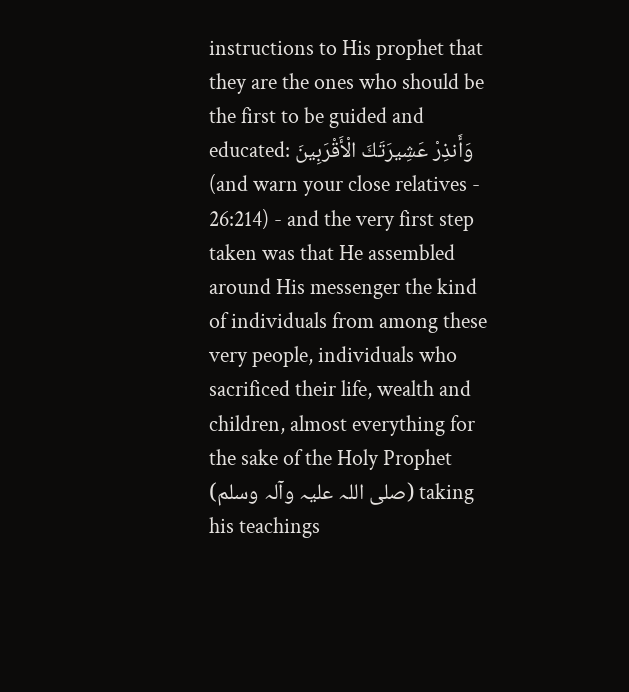instructions to His prophet that they are the ones who should be the first to be guided and educated: وَأَنذِرْ‌ عَشِيرَ‌تَكَ الْأَقْرَ‌بِينَ (and warn your close relatives - 26:214) - and the very first step taken was that He assembled around His messenger the kind of individuals from among these very people, individuals who sacrificed their life, wealth and children, almost everything for the sake of the Holy Prophet (صلی اللہ علیہ وآلہ وسلم) taking his teachings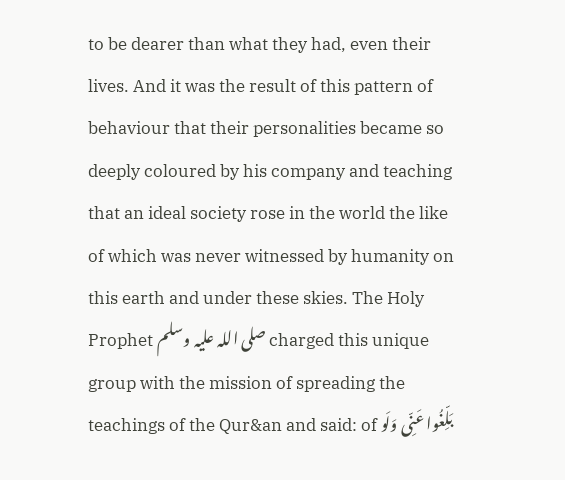to be dearer than what they had, even their lives. And it was the result of this pattern of behaviour that their personalities became so deeply coloured by his company and teaching that an ideal society rose in the world the like of which was never witnessed by humanity on this earth and under these skies. The Holy Prophet صلی اللہ علیہ وسلم charged this unique group with the mission of spreading the teachings of the Qur&an and said: of بَلِّغُوا عَنِّی وَلَو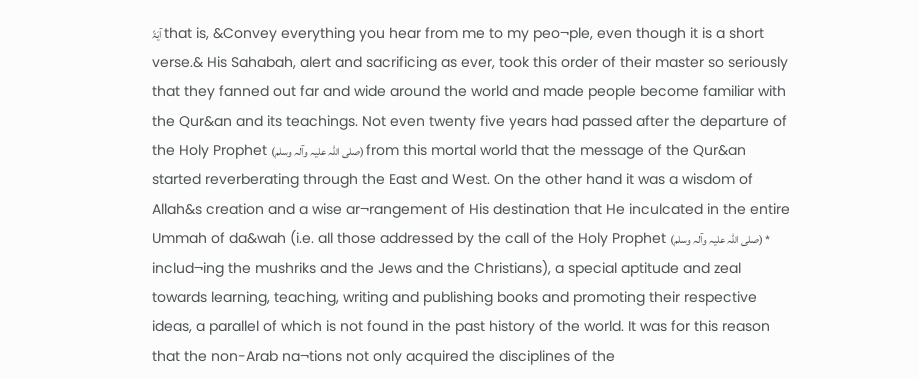آیَۃً that is, &Convey everything you hear from me to my peo¬ple, even though it is a short verse.& His Sahabah, alert and sacrificing as ever, took this order of their master so seriously that they fanned out far and wide around the world and made people become familiar with the Qur&an and its teachings. Not even twenty five years had passed after the departure of the Holy Prophet (صلی اللہ علیہ وآلہ وسلم) from this mortal world that the message of the Qur&an started reverberating through the East and West. On the other hand it was a wisdom of Allah&s creation and a wise ar¬rangement of His destination that He inculcated in the entire Ummah of da&wah (i.e. all those addressed by the call of the Holy Prophet (صلی اللہ علیہ وآلہ وسلم) * includ¬ing the mushriks and the Jews and the Christians), a special aptitude and zeal towards learning, teaching, writing and publishing books and promoting their respective ideas, a parallel of which is not found in the past history of the world. It was for this reason that the non-Arab na¬tions not only acquired the disciplines of the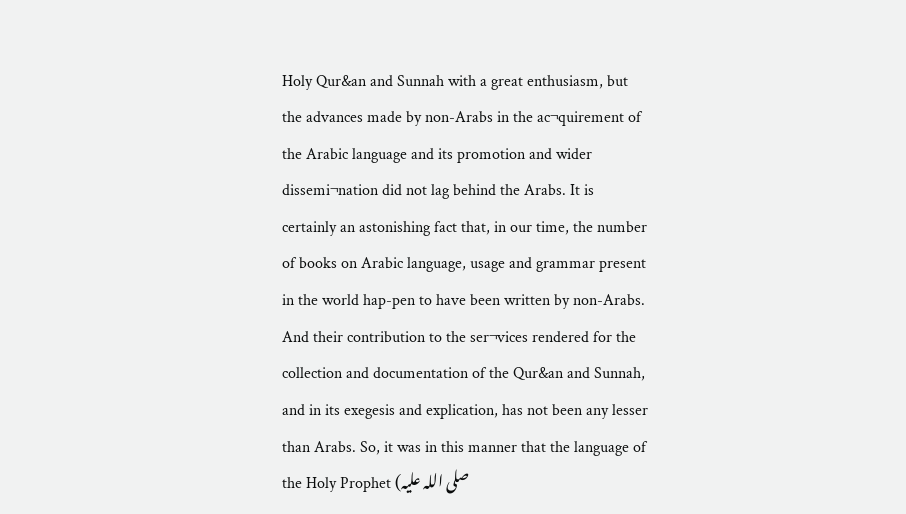Holy Qur&an and Sunnah with a great enthusiasm, but the advances made by non-Arabs in the ac¬quirement of the Arabic language and its promotion and wider dissemi¬nation did not lag behind the Arabs. It is certainly an astonishing fact that, in our time, the number of books on Arabic language, usage and grammar present in the world hap-pen to have been written by non-Arabs. And their contribution to the ser¬vices rendered for the collection and documentation of the Qur&an and Sunnah, and in its exegesis and explication, has not been any lesser than Arabs. So, it was in this manner that the language of the Holy Prophet (صلی اللہ علیہ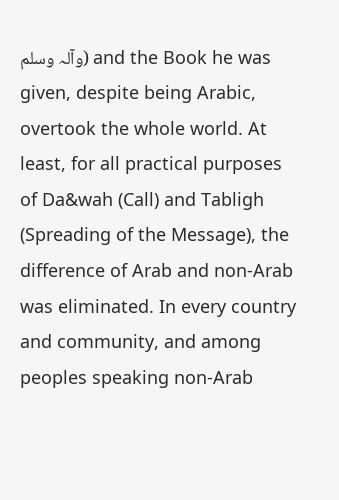وآلہ وسلم) and the Book he was given, despite being Arabic, overtook the whole world. At least, for all practical purposes of Da&wah (Call) and Tabligh (Spreading of the Message), the difference of Arab and non-Arab was eliminated. In every country and community, and among peoples speaking non-Arab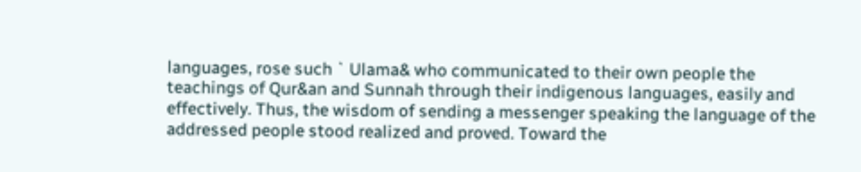languages, rose such ` Ulama& who communicated to their own people the teachings of Qur&an and Sunnah through their indigenous languages, easily and effectively. Thus, the wisdom of sending a messenger speaking the language of the addressed people stood realized and proved. Toward the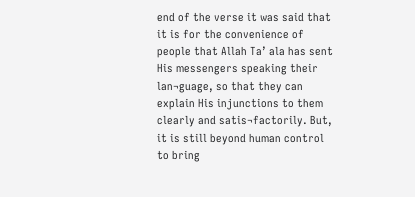end of the verse it was said that it is for the convenience of people that Allah Ta’ ala has sent His messengers speaking their lan¬guage, so that they can explain His injunctions to them clearly and satis¬factorily. But, it is still beyond human control to bring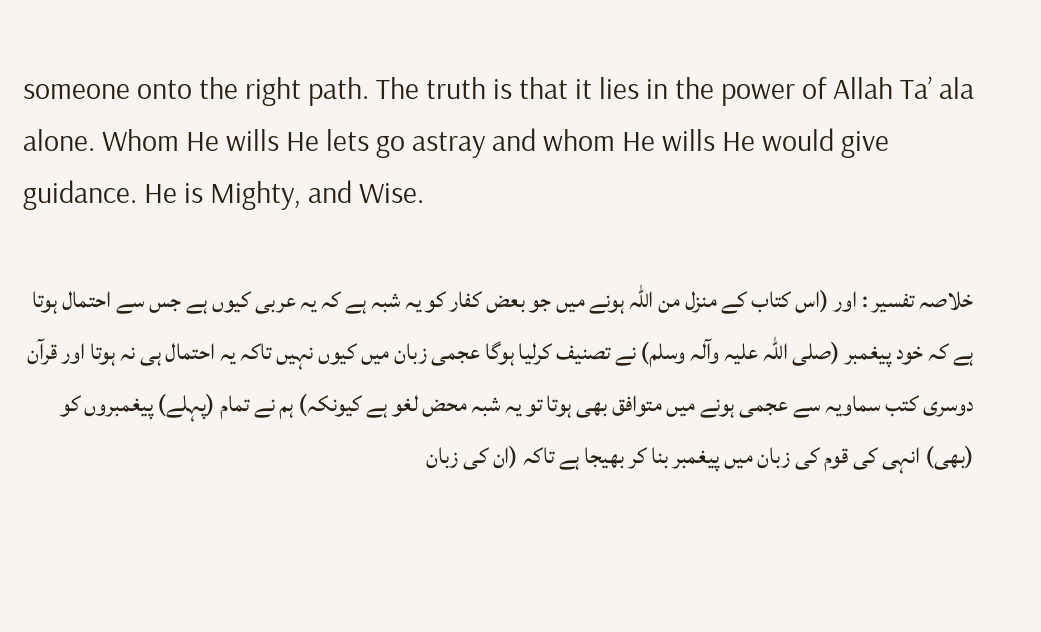someone onto the right path. The truth is that it lies in the power of Allah Ta’ ala alone. Whom He wills He lets go astray and whom He wills He would give guidance. He is Mighty, and Wise.

خلاصہ تفسیر : اور (اس کتاب کے منزل من اللہ ہونے میں جو بعض کفار کو یہ شبہ ہے کہ یہ عربی کیوں ہے جس سے احتمال ہوتا ہے کہ خود پیغمبر (صلی اللہ علیہ وآلہ وسلم) نے تصنیف کرلیا ہوگا عجمی زبان میں کیوں نہیں تاکہ یہ احتمال ہی نہ ہوتا اور قرآن دوسری کتب سماویہ سے عجمی ہونے میں متوافق بھی ہوتا تو یہ شبہ محض لغو ہے کیونکہ) ہم نے تمام (پہلے) پیغمبروں کو (بھی) انہی کی قوم کی زبان میں پیغمبر بنا کر بھیجا ہے تاکہ (ان کی زبان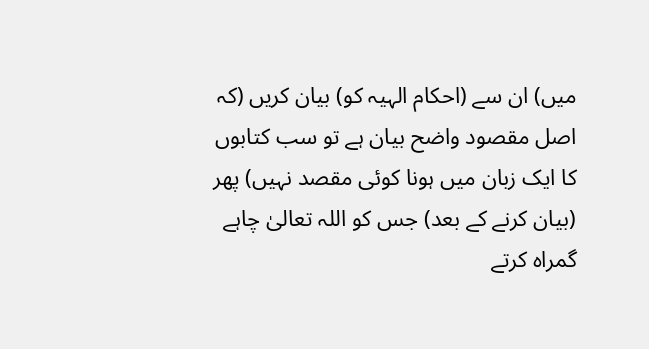میں) ان سے (احکام الہیہ کو) بیان کریں (کہ اصل مقصود واضح بیان ہے تو سب کتابوں کا ایک زبان میں ہونا کوئی مقصد نہیں) پھر (بیان کرنے کے بعد) جس کو اللہ تعالیٰ چاہے گمراہ کرتے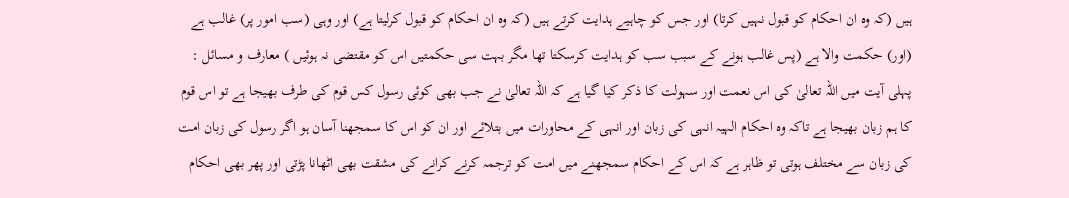ہیں (کہ وہ ان احکام کو قبول نہیں کرتا) اور جس کو چاہیے ہدایت کرتے ہیں (کہ وہ ان احکام کو قبول کرلیتا ہے) اور وہی (سب امور پر) غالب ہے (اور) حکمت والا ہے (پس غالب ہونے کے سبب سب کو ہدایت کرسکتا تھا مگر بہت سی حکمتیں اس کو مقتضی نہ ہوئیں ) معارف و مسائل : پہلی آیت میں اللہ تعالیٰ کی اس نعمت اور سہولت کا ذکر کیا گیا ہے کہ اللہ تعالیٰ نے جب بھی کوئی رسول کس قوم کی طرف بھیجا ہے تو اس قوم کا ہم زبان بھیجا ہے تاکہ وہ احکام الہیہ انہی کی زبان اور انہی کے محاورات میں بتلائے اور ان کو اس کا سمجھنا آسان ہو اگر رسول کی زبان امت کی زبان سے مختلف ہوتی تو ظاہر ہے کہ اس کے احکام سمجھنے میں امت کو ترجمہ کرنے کرانے کی مشقت بھی اٹھانا پڑتی اور پھر بھی احکام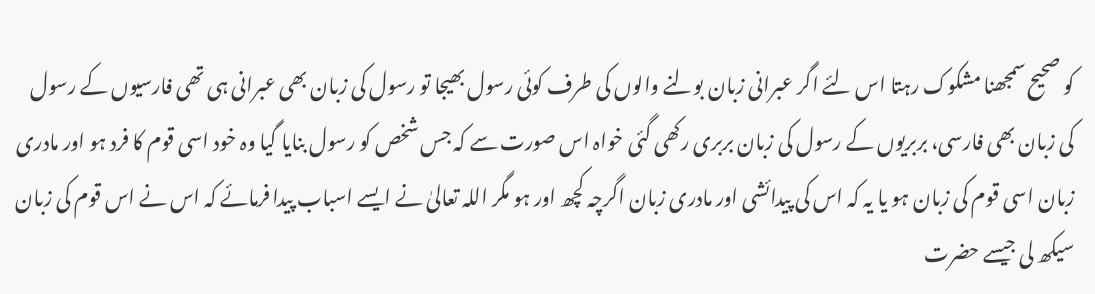کو صحیح سمجھنا مشکوک رہتا اس لئے اگر عبرانی زبان بولنے والوں کی طرف کوئی رسول بھیجا تو رسول کی زبان بھی عبرانی ہی تھی فارسیوں کے رسول کی زبان بھی فارسی، بربریوں کے رسول کی زبان بربری رکھی گئی خواہ اس صورت سے کہ جس شخص کو رسول بنایا گیا وہ خود اسی قوم کا فرد ہو اور مادری زبان اسی قوم کی زبان ہو یا یہ کہ اس کی پیدائشی اور مادری زبان اگرچہ کچھ اور ہو مگر اللہ تعالیٰ نے ایسے اسباب پیدا فرمائے کہ اس نے اس قوم کی زبان سیکھ لی جیسے حضرت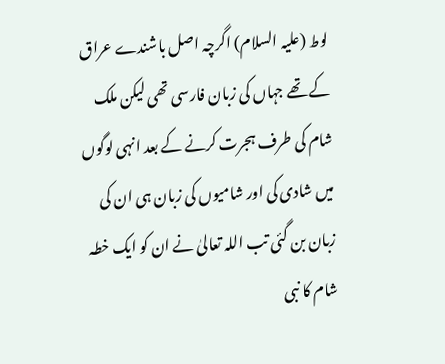لوط (علیہ السلام) اگرچہ اصل باشندے عراق کے تھے جہاں کی زبان فارسی تھی لیکن ملک شام کی طرف ہجرت کرنے کے بعد انہی لوگوں میں شادی کی اور شامیوں کی زبان ہی ان کی زبان بن گئی تب اللہ تعالیٰ نے ان کو ایک خطہ شام کا نبی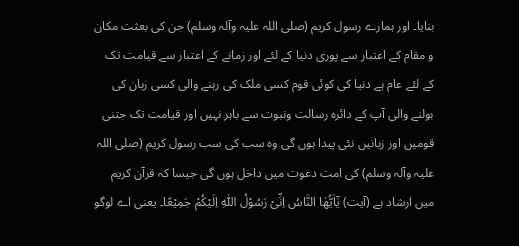بنایا۔ اور ہمارے رسول کریم (صلی اللہ علیہ وآلہ وسلم) جن کی بعثت مکان و مقام کے اعتبار سے پوری دنیا کے لئے اور زمانے کے اعتبار سے قیامت تک کے لئے عام ہے دنیا کی کوئی قوم کسی ملک کی رہنے والی کسی زبان کی بولنے والی آپ کے دائرہ رسالت ونبوت سے باہر نہیں اور قیامت تک جتنی قومیں اور زبانیں نئی پیدا ہوں گی وہ سب کی سب رسول کریم (صلی اللہ علیہ وآلہ وسلم) کی امت دعوت میں داخل ہوں گی جیسا کہ قرآن کریم میں ارشاد ہے (آیت) يٰٓاَيُّھَا النَّاسُ اِنِّىْ رَسُوْلُ اللّٰهِ اِلَيْكُمْ جَمِيْعًا۔ یعنی اے لوگو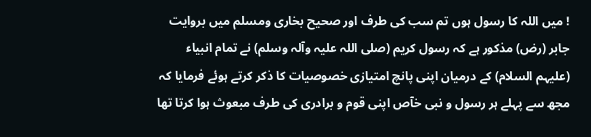! میں اللہ کا رسول ہوں تم سب کی طرف اور صحیح بخاری ومسلم میں بروایت جابر (رض) مذکور ہے کہ رسول کریم (صلی اللہ علیہ وآلہ وسلم) نے تمام انبیاء (علیہم السلام) کے درمیان اپنی پانچ امتیازی خصوصیات کا ذکر کرتے ہوئے فرمایا کہ مجھ سے پہلے ہر رسول و نبی خآص اپنی قوم و برادری کی طرف مبعوث ہوا کرتا تھا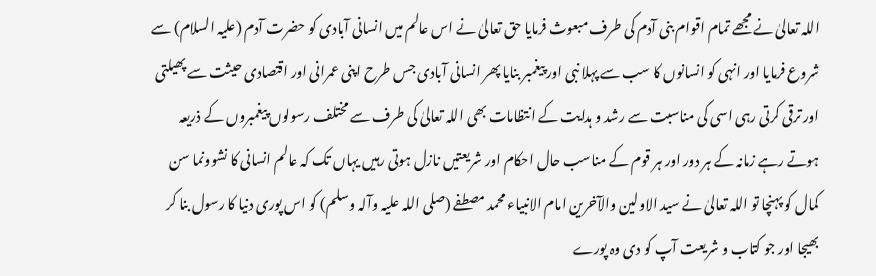اللہ تعالیٰ نے مجھے تمام اقوام بنی آدم کی طرف مبعوث فرمایا حق تعالیٰ نے اس عالم میں انسانی آبادی کو حضرت آدم (علیہ السلام) سے شروع فرمایا اور انہی کو انسانوں کا سب سے پہلا نبی اور پیغمبر بنایا پھر انسانی آبادی جس طرح اپنی عمرانی اور اقتصادی حیثت سے پھیلتی اور ترقی کرتی رہی اسی کی مناسبت سے رشد و ہدایت کے انتظامات بھی اللہ تعالیٰ کی طرف سے مختلف رسولوں پیغمبروں کے ذریعہ ہوتے رہے زمانہ کے ہر دور اور ہر قوم کے مناسب حال احکام اور شریعتیں نازل ہوتی رہیں یہاں تک کہ عالم انسانی کا نشوونما سن کمال کو پہنچا تو اللہ تعالیٰ نے سید الاولین والآخرین امام الانبیاء محمد مصطفے (صلی اللہ علیہ وآلہ وسلم) کو اس پوری دنیا کا رسول بنا کر بھیجا اور جو کتاب و شریعت آپ کو دی وہ پورے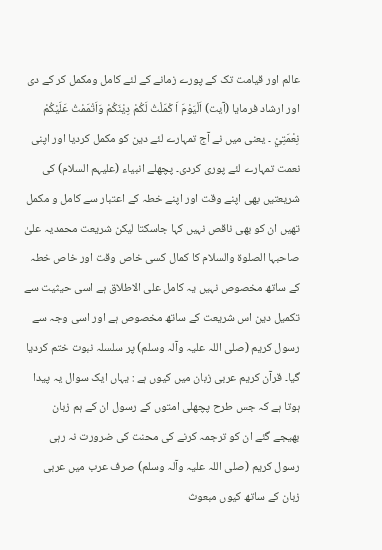عالم اور قیامت تک کے پورے زمانے کے لئے کامل ومکمل کر کے دی اور ارشاد فرمایا (آیت) اَلْيَوْمَ اَ كْمَلْتُ لَكُمْ دِيْنَكُمْ وَاَتْمَمْتُ عَلَيْكُمْ نِعْمَتِيْ ۔ یعنی میں نے آج تمہارے لئے دین کو مکمل کردیا اور اپنی نعمت تمہارے لئے پوری کردی۔ پچھلے انبیاء (علیہم السلام) کی شریعتیں بھی اپنے وقت اور اپنے خطہ کے اعتبار سے کامل و مکمل تھیں ان کو بھی ناقص نہیں کہا جاسکتا لیکن شریعت محمدیہ علیٰ صاحبہا الصلوۃ والسلام کا کمال کسی خاص وقت اور خاص خطہ کے ساتھ مخصوص نہیں یہ کامل علی الاطلاق ہے اسی حیثیت سے تکمیل دین اس شریعت کے ساتھ مخصوص ہے اور اسی وجہ سے رسول کریم (صلی اللہ علیہ وآلہ وسلم) پر سلسلہ نبوت ختم کردیا گیا۔ قرآن کریم عربی زبان میں کیوں ہے : یہاں ایک سوال یہ پیدا ہوتا ہے کہ جس طرح پچھلی امتوں کے رسول ان کے ہم زبان بھیجے گئے ان کو ترجمہ کرنے کی محنت کی ضرورت نہ رہی رسول کریم (صلی اللہ علیہ وآلہ وسلم) صرف عرب میں عربی زبان کے ساتھ کیوں مبعوث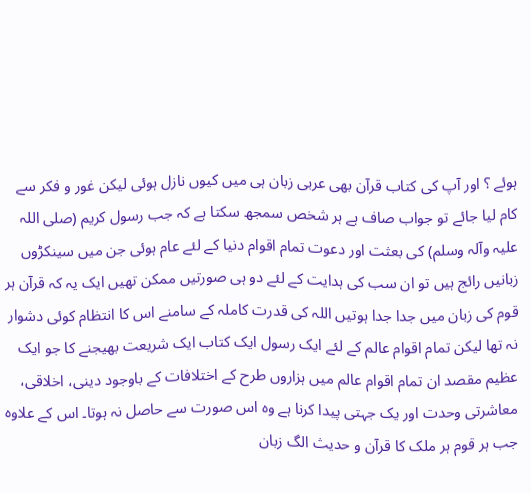ہوئے ؟ اور آپ کی کتاب قرآن بھی عربی زبان ہی میں کیوں نازل ہوئی لیکن غور و فکر سے کام لیا جائے تو جواب صاف ہے ہر شخص سمجھ سکتا ہے کہ جب رسول کریم (صلی اللہ علیہ وآلہ وسلم) کی بعثت اور دعوت تمام اقوام دنیا کے لئے عام ہوئی جن میں سینکڑوں زبانیں رائج ہیں تو ان سب کی ہدایت کے لئے دو ہی صورتیں ممکن تھیں ایک یہ کہ قرآن ہر قوم کی زبان میں جدا جدا ہوتیں اللہ کی قدرت کاملہ کے سامنے اس کا انتظام کوئی دشوار نہ تھا لیکن تمام اقوام عالم کے لئے ایک رسول ایک کتاب ایک شریعت بھیجنے کا جو ایک عظیم مقصد ان تمام اقوام عالم میں ہزاروں طرح کے اختلافات کے باوجود دینی، اخلاقی، معاشرتی وحدت اور یک جہتی پیدا کرنا ہے وہ اس صورت سے حاصل نہ ہوتا۔ اس کے علاوہ جب ہر قوم ہر ملک کا قرآن و حدیث الگ زبان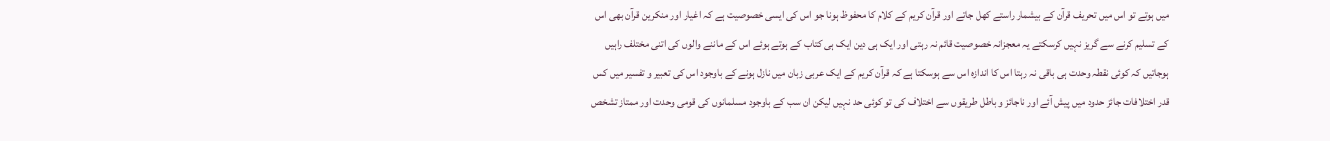میں ہوتے تو اس میں تحریف قرآن کے بیشمار راستے کھل جاتے اور قرآن کریم کے کلام کا محفوظ ہونا جو اس کی ایسی خصوصیت ہے کہ اغیار اور منکرین قرآن بھی اس کے تسلیم کرنے سے گریز نہیں کرسکتے یہ معجزانہ خصوصیت قائم نہ رہتی اور ایک ہی دین ایک ہی کتاب کے ہوتے ہوئے اس کے ماننے والوں کی اتنی مختلف راہیں ہوجاتیں کہ کوئی نقطہ وحدت ہی باقی نہ رہتا اس کا اندازہ اس سے ہوسکتا ہے کہ قرآن کریم کے ایک عربی زبان میں نازل ہونے کے باوجود اس کی تعبیر و تفسیر میں کس قدر اختلافات جائز حدود میں پیش آئے اور ناجائز و باطل طریقوں سے اختلاف کی تو کوئی حد نہیں لیکن ان سب کے باوجود مسلمانوں کی قومی وحدت اور ممتاز تشخص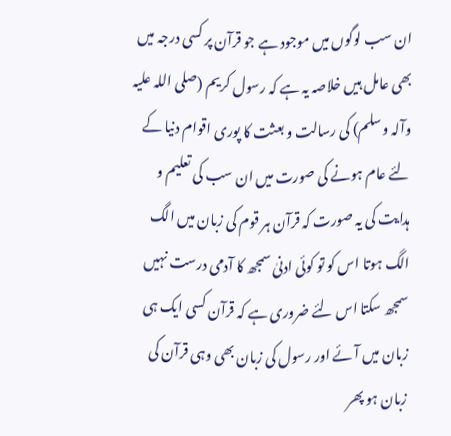ان سب لوگوں میں موجود ہے جو قرآن پر کسی درجہ میں بھی عامل ہیں خلاصہ یہ ہے کہ رسول کریم (صلی اللہ علیہ وآلہ وسلم) کی رسالت و بعثت کا پوری اقوام دنیا کے لئے عام ہونے کی صورت میں ان سب کی تعلیم و ہدایت کی یہ صورت کہ قرآن ہر قوم کی زبان میں الگ الگ ہوتا اس کو تو کوئی ادنیٰ سمجھ کا آدمی درست نہیں سمجھ سکتا اس لئے ضروری ہے کہ قرآن کسی ایک ہی زبان میں آئے اور رسول کی زبان بھی وہی قرآن کی زبان ہو پھر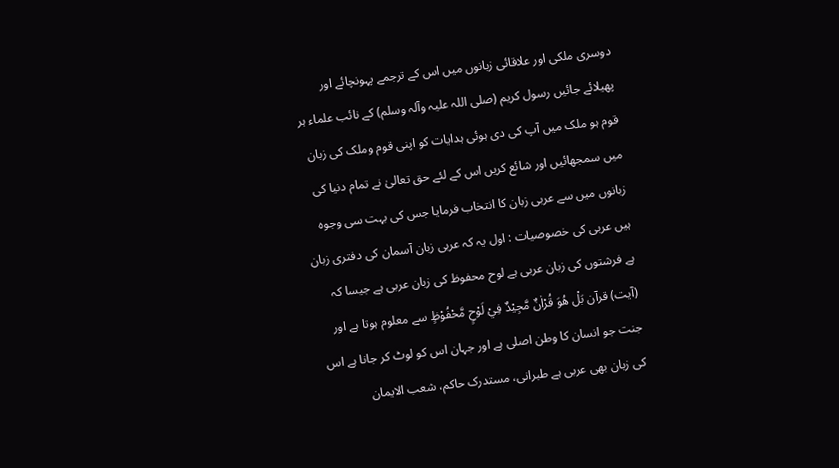دوسری ملکی اور علاقائی زبانوں میں اس کے ترجمے پہونچائے اور پھیلائے جائیں رسول کریم (صلی اللہ علیہ وآلہ وسلم) کے نائب علماء ہر قوم ہو ملک میں آپ کی دی ہوئی ہدایات کو اپنی قوم وملک کی زبان میں سمجھائیں اور شائع کریں اس کے لئے حق تعالیٰ نے تمام دنیا کی زبانوں میں سے عربی زبان کا انتخاب فرمایا جس کی بہت سی وجوہ ہیں عربی کی خصوصیات : اول یہ کہ عربی زبان آسمان کی دفتری زبان ہے فرشتوں کی زبان عربی ہے لوح محفوظ کی زبان عربی ہے جیسا کہ (آیت) قرآن بَلْ هُوَ قُرْاٰنٌ مَّجِيْدٌ فِيْ لَوْحٍ مَّحْفُوْظٍ سے معلوم ہوتا ہے اور جنت جو انسان کا وطن اصلی ہے اور جہان اس کو لوٹ کر جانا ہے اس کی زبان بھی عربی ہے طبرانی، مستدرک حاکم، شعب الایمان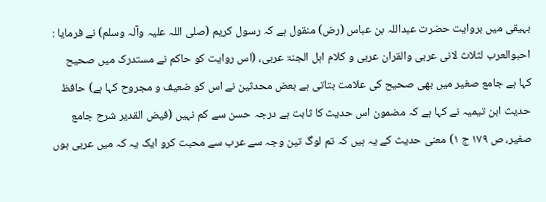بہیقی میں بروایت حضرت عبداللہ بن عباس (رض) منقول ہے کہ رسول کریم (صلی اللہ علیہ وآلہ وسلم) نے فرمایا : احبوالعرب لثلاث لانی عربی والقران عربی و کلام اہل الجنۃ عربی، (اس روایت کو حاکم نے مستدرک میں صحیح کہا ہے جامع صغیر میں بھی صحیح کی علامت بتاتی ہے بعض محدثین نے اس کو ضعیف و مجروح کہا ہے) حافظ حدیث ابن تیمیہ نے کہا ہے کہ مضمون اس حدیث کا ثابت ہے درجہ حسن سے کم نہیں (فیض القدیر شرح جامع صغیر، ص ١٧٩ ج ١) معنی حدیث کے یہ ہیں کہ تم لوگ تین وجہ سے عرب سے محبت کرو ایک یہ کہ میں عربی ہوں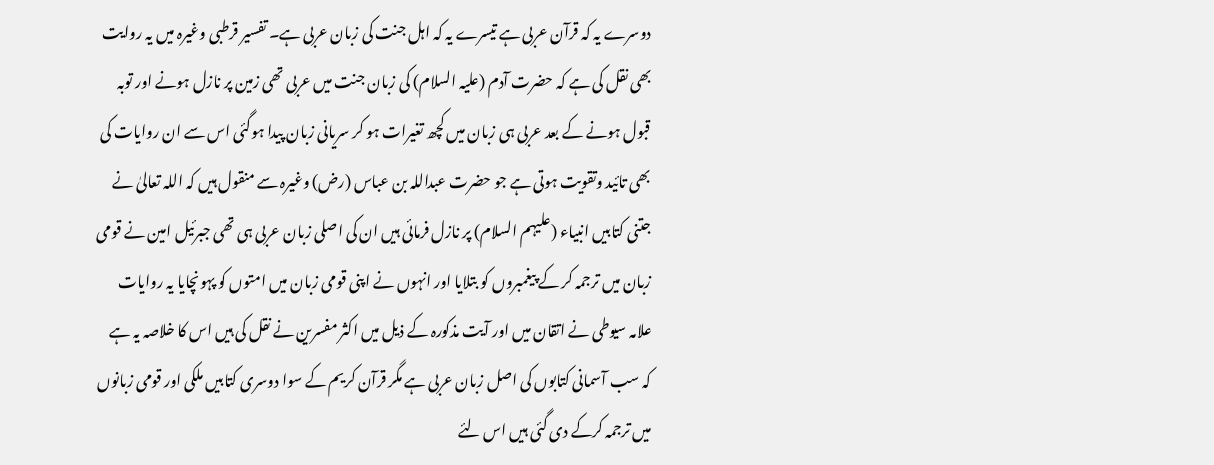دوسرے یہ کہ قرآن عربی ہے تیسرے یہ کہ اہل جنت کی زبان عربی ہے۔ تفسیر قرطبی وغیرہ میں یہ روایت بھی نقل کی ہے کہ حضرت آدم (علیہ السلام) کی زبان جنت میں عربی تھی زمین پر نازل ہونے اور توبہ قبول ہونے کے بعد عربی ہی زبان میں کچھ تغیرات ہو کر سریانی زبان پیدا ہوگئی اس سے ان روایات کی بھی تائید وتقویت ہوتی ہے جو حضرت عبداللہ بن عباس (رض) وغیرہ سے منقول ہیں کہ اللہ تعالیٰ نے جتنی کتابیں انبیاء (علیہم السلام) پر نازل فرمائی ہیں ان کی اصلی زبان عربی ہی تھی جبرئیل امین نے قومی زبان میں ترجمہ کر کے پیغمبروں کو بتلایا اور انہوں نے اپنی قومی زبان میں امتوں کو پہونچایا یہ روایات علامہ سیوطی نے اتقان میں اور آیت مذکورہ کے ذیل میں اکثر مفسرین نے نقل کی ہیں اس کا خلاصہ یہ ہے کہ سب آسمانی کتابوں کی اصل زبان عربی ہے مگر قرآن کریم کے سوا دوسری کتابیں ملکی اور قومی زبانوں میں ترجمہ کرکے دی گئی ہیں اس لئے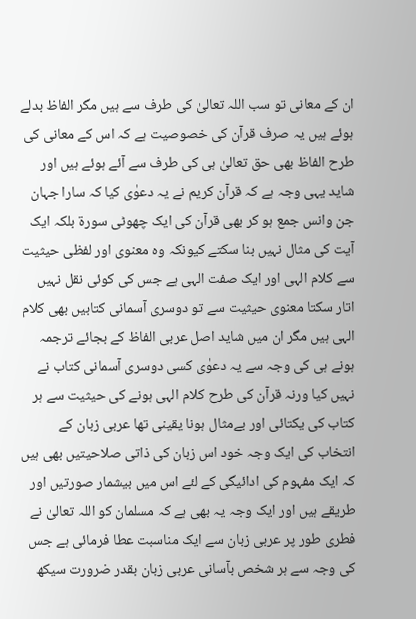ان کے معانی تو سب اللہ تعالیٰ کی طرف سے ہیں مگر الفاظ بدلے ہوئے ہیں یہ صرف قرآن کی خصوصیت ہے کہ اس کے معانی کی طرح الفاظ بھی حق تعالیٰ ہی کی طرف سے آئے ہوئے ہیں اور شاید یہی وجہ ہے کہ قرآن کریم نے یہ دعوٰی کیا کہ سارا جہان جن وانس جمع ہو کر بھی قرآن کی ایک چھوٹی سورة بلکہ ایک آیت کی مثال نہیں بنا سکتے کیونکہ وہ معنوی اور لفظی حیثیت سے کلام الہی اور ایک صفت الہی ہے جس کی کوئی نقل نہیں اتار سکتا معنوی حیثیت سے تو دوسری آسمانی کتابیں بھی کلام الہی ہیں مگر ان میں شاید اصل عربی الفاظ کے بجائے ترجمہ ہونے ہی کی وجہ سے یہ دعوٰی کسی دوسری آسمانی کتاب نے نہیں کیا ورنہ قرآن کی طرح کلام الہی ہونے کی حیثیت سے ہر کتاب کی یکتائی اور بےمثال ہونا یقینی تھا عربی زبان کے انتخاب کی ایک وجہ خود اس زبان کی ذاتی صلاحیتیں بھی ہیں کہ ایک مفہوم کی ادائیگی کے لئے اس میں بیشمار صورتیں اور طریقے ہیں اور ایک وجہ یہ بھی ہے کہ مسلمان کو اللہ تعالیٰ نے فطری طور پر عربی زبان سے ایک مناسبت عطا فرمائی ہے جس کی وجہ سے ہر شخص بآسانی عربی زبان بقدر ضرورت سیکھ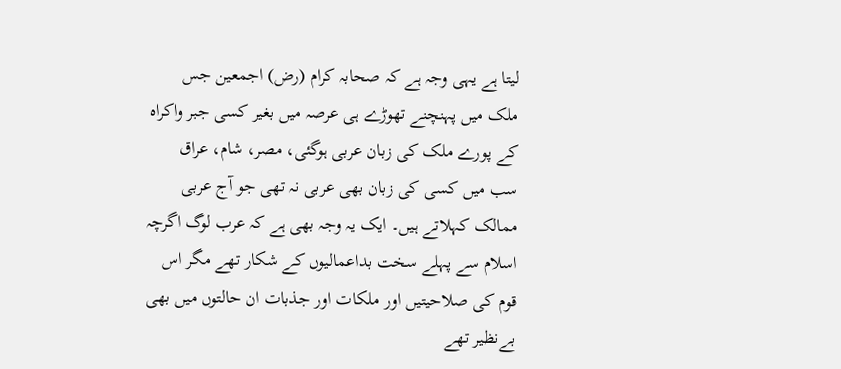لیتا ہے یہی وجہ ہے کہ صحابہ کرام (رض) اجمعین جس ملک میں پہنچنے تھوڑے ہی عرصہ میں بغیر کسی جبر واکراہ کے پورے ملک کی زبان عربی ہوگئی، مصر، شام، عراق سب میں کسی کی زبان بھی عربی نہ تھی جو آج عربی ممالک کہلاتے ہیں۔ ایک یہ وجہ بھی ہے کہ عرب لوگ اگرچہ اسلام سے پہلے سخت بداعمالیوں کے شکار تھے مگر اس قوم کی صلاحیتیں اور ملکات اور جذبات ان حالتوں میں بھی بےنظیر تھے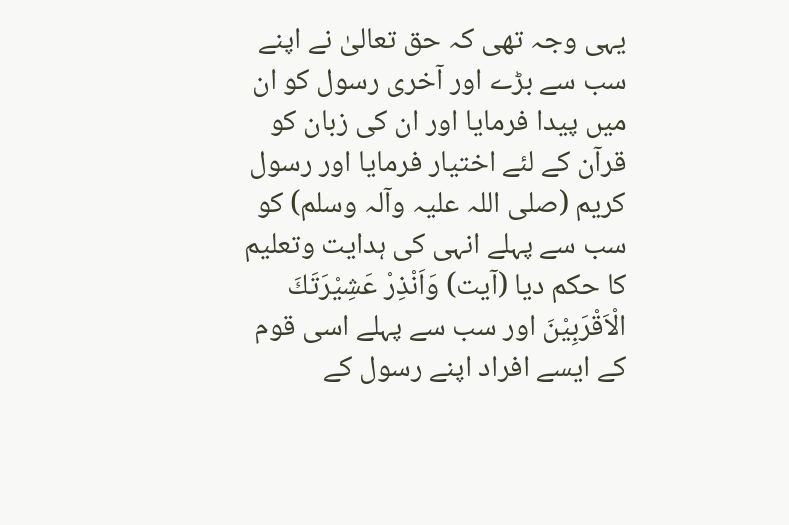یہی وجہ تھی کہ حق تعالیٰ نے اپنے سب سے بڑے اور آخری رسول کو ان میں پیدا فرمایا اور ان کی زبان کو قرآن کے لئے اختیار فرمایا اور رسول کریم (صلی اللہ علیہ وآلہ وسلم) کو سب سے پہلے انہی کی ہدایت وتعلیم کا حکم دیا (آیت) وَاَنْذِرْ عَشِيْرَتَكَ الْاَقْرَبِيْنَ اور سب سے پہلے اسی قوم کے ایسے افراد اپنے رسول کے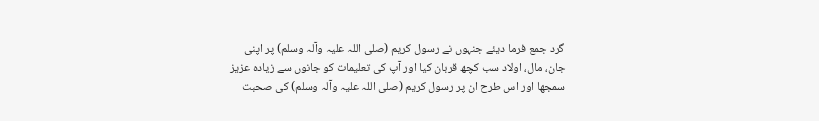گرد جمع فرما دیئے جنہوں نے رسول کریم (صلی اللہ علیہ وآلہ وسلم) پر اپنی جان، مال، اولاد سب کچھ قربان کیا اور آپ کی تعلیمات کو جانوں سے زیادہ عزیز سمجھا اور اس طرح ان پر رسول کریم (صلی اللہ علیہ وآلہ وسلم) کی صحبت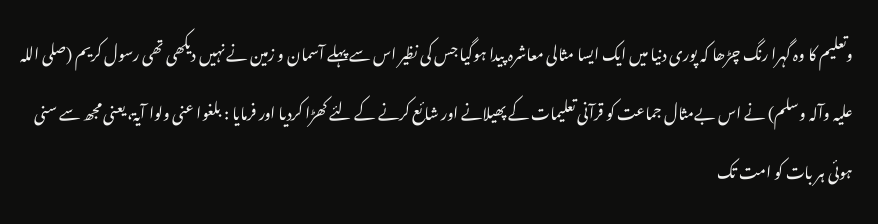وتعلیم کا وہ گہرا رنگ چڑھا کہ پوری دنیا میں ایک ایسا مثالی معاشرہ پیدا ہوگیا جس کی نظیر اس سے پہلے آسمان و زمین نے نہیں دیکھی تھی رسول کریم (صلی اللہ علیہ وآلہ وسلم) نے اس بےمثال جماعت کو قرآنی تعلیمات کے پھیلانے اور شائع کرنے کے لئے کھڑا کردیا اور فرمایا : بلغوا عنی ولوا آیۃ، یعنی مجھ سے سنی ہوئی ہر بات کو امت تک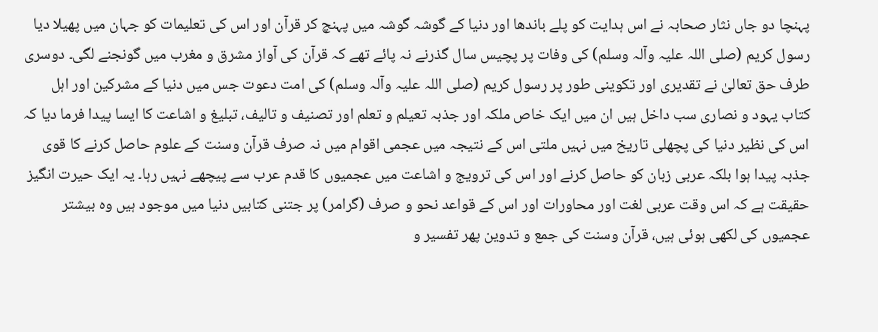پہنچا دو جاں نثار صحابہ نے اس ہدایت کو پلے باندھا اور دنیا کے گوشہ گوشہ میں پہنچ کر قرآن اور اس کی تعلیمات کو جہان میں پھیلا دیا رسول کریم (صلی اللہ علیہ وآلہ وسلم) کی وفات پر پچیس سال گذرنے نہ پائے تھے کہ قرآن کی آواز مشرق و مغرب میں گونجنے لگی۔ دوسری طرف حق تعالیٰ نے تقدیری اور تکوینی طور پر رسول کریم (صلی اللہ علیہ وآلہ وسلم) کی امت دعوت جس میں دنیا کے مشرکین اور اہل کتاب یہود و نصاری سب داخل ہیں ان میں ایک خاص ملکہ اور جذبہ تعیلم و تعلم اور تصنیف و تالیف، تبلیغ و اشاعت کا ایسا پیدا فرما دیا کہ اس کی نظیر دنیا کی پچھلی تاریخ میں نہیں ملتی اس کے نتیجہ میں عجمی اقوام میں نہ صرف قرآن وسنت کے علوم حاصل کرنے کا قوی جذبہ پیدا ہوا بلکہ عربی زبان کو حاصل کرنے اور اس کی ترویج و اشاعت میں عجمیوں کا قدم عرب سے پیچھے نہیں رہا۔ یہ ایک حیرت انگیز حقیقت ہے کہ اس وقت عربی لغت اور محاورات اور اس کے قواعد نحو و صرف (گرامر) پر جتنی کتابیں دنیا میں موجود ہیں وہ بیشتر عجمیوں کی لکھی ہوئی ہیں، قرآن وسنت کی جمع و تدوین پھر تفسیر و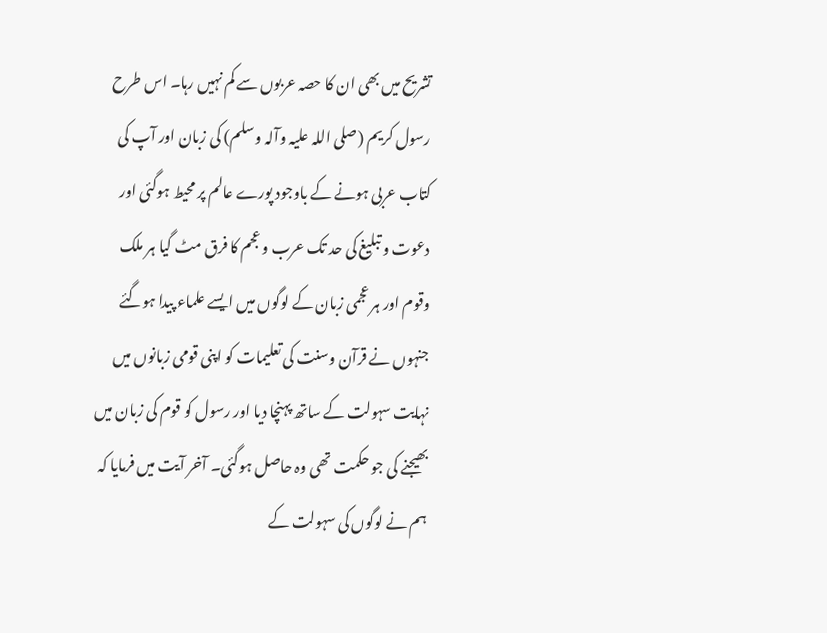تشریح میں بھی ان کا حصہ عربوں سے کم نہیں رہا۔ اس طرح رسول کریم (صلی اللہ علیہ وآلہ وسلم) کی زبان اور آپ کی کتاب عربی ہونے کے باوجود پورے عالم پر محیط ہوگئی اور دعوت و تبلیغ کی حد تک عرب و عجم کا فرق مٹ گیا ہر ملک وقوم اور ہر عجمی زبان کے لوگوں میں ایسے علماء پیدا ہوگئے جنہوں نے قرآن وسنت کی تعلیمات کو اپنی قومی زبانوں میں نہایت سہولت کے ساتھ پہنچا دیا اور رسول کو قوم کی زبان میں بھیجنے کی جو حکمت تھی وہ حاصل ہوگئی۔ آخر آیت میں فرمایا کہ ہم نے لوگوں کی سہولت کے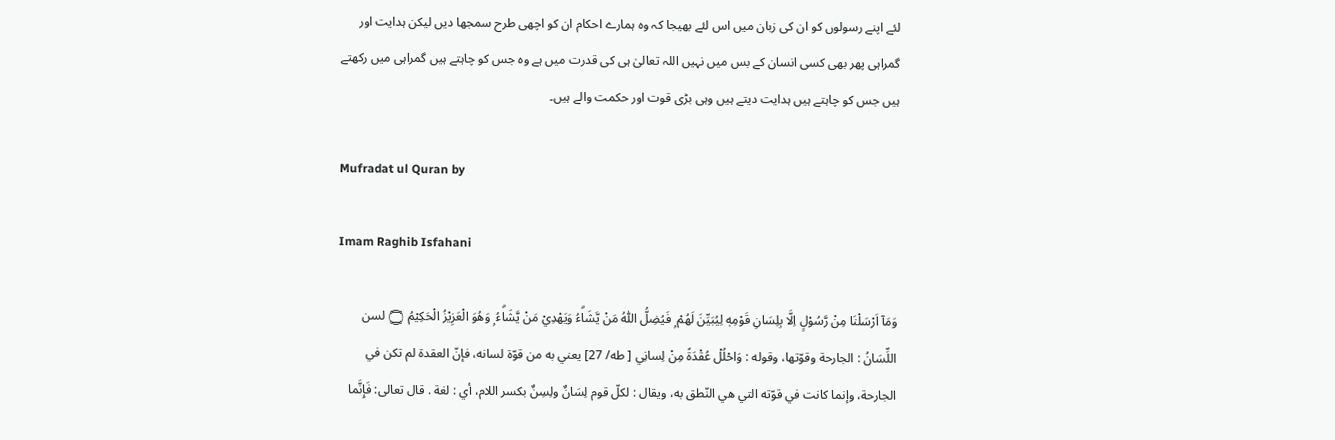لئے اپنے رسولوں کو ان کی زبان میں اس لئے بھیجا کہ وہ ہمارے احکام ان کو اچھی طرح سمجھا دیں لیکن ہدایت اور گمراہی پھر بھی کسی انسان کے بس میں نہیں اللہ تعالیٰ ہی کی قدرت میں ہے وہ جس کو چاہتے ہیں گمراہی میں رکھتے ہیں جس کو چاہتے ہیں ہدایت دیتے ہیں وہی بڑی قوت اور حکمت والے ہیں۔

Mufradat ul Quran by

Imam Raghib Isfahani

وَمَآ اَرْسَلْنَا مِنْ رَّسُوْلٍ اِلَّا بِلِسَانِ قَوْمِهٖ لِيُبَيِّنَ لَهُمْ ۭ فَيُضِلُّ اللّٰهُ مَنْ يَّشَاۗءُ وَيَهْدِيْ مَنْ يَّشَاۗءُ ۭ وَهُوَ الْعَزِيْزُ الْحَكِيْمُ ۝ لسن اللِّسَانُ : الجارحة وقوّتها، وقوله : وَاحْلُلْ عُقْدَةً مِنْ لِسانِي [ طه/ 27] يعني به من قوّة لسانه، فإنّ العقدة لم تکن في الجارحة، وإنما کانت في قوّته التي هي النّطق به، ويقال : لكلّ قوم لِسَانٌ ولِسِنٌ بکسر اللام، أي : لغة . قال تعالی: فَإِنَّما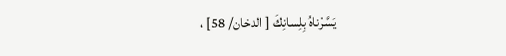يَسَّرْناهُ بِلِسانِكَ [ الدخان/ 58] ،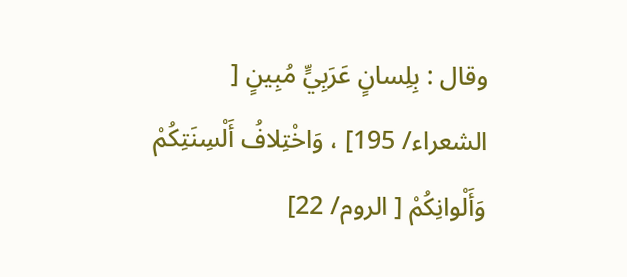وقال : بِلِسانٍ عَرَبِيٍّ مُبِينٍ [ الشعراء/ 195] ، وَاخْتِلافُ أَلْسِنَتِكُمْ وَأَلْوانِكُمْ [ الروم/ 22]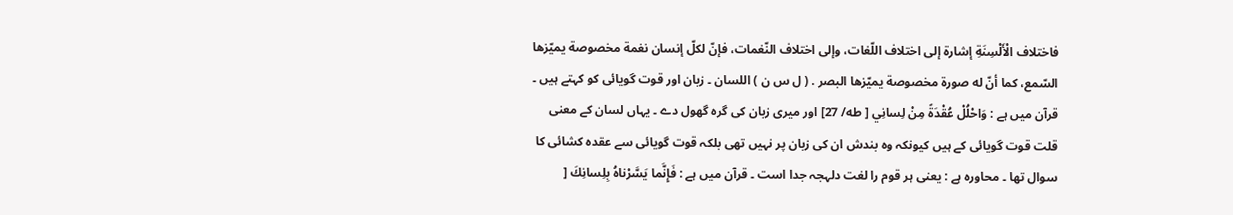فاختلاف الْأَلْسِنَةِ إشارة إلى اختلاف اللّغات، وإلى اختلاف النّغمات، فإنّ لكلّ إنسان نغمة مخصوصة يميّزها السّمع، كما أنّ له صورة مخصوصة يميّزها البصر . ( ل س ن ) اللسان ۔ زبان اور قوت گویائی کو کہتے ہیں ۔ قرآن میں ہے : وَاحْلُلْ عُقْدَةً مِنْ لِسانِي [ طه/ 27] اور میری زبان کی گرہ گھول دے ۔ یہاں لسان کے معنی قلت قوت گویائی کے ہیں کیونکہ وہ بندش ان کی زبان پر نہیں تھی بلکہ قوت گویائی سے عقدہ کشائی کا سوال تھا ۔ محاورہ ہے : یعنی ہر قوم را لغت دلہجہ جدا است ۔ قرآن میں ہے : فَإِنَّما يَسَّرْناهُ بِلِسانِكَ [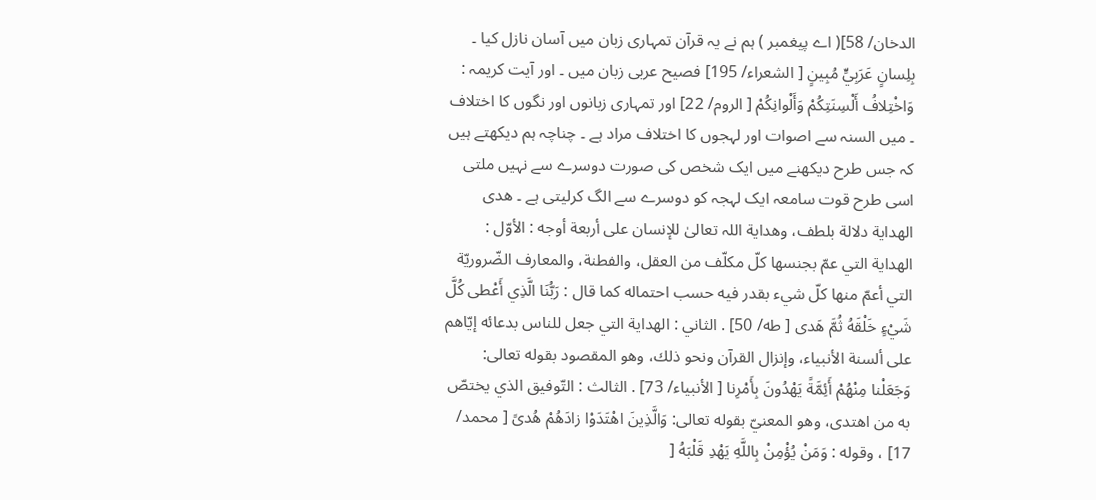الدخان/ 58]( اے پیغمبر ) ہم نے یہ قرآن تمہاری زبان میں آسان نازل کیا ۔ بِلِسانٍ عَرَبِيٍّ مُبِينٍ [ الشعراء/ 195] فصیح عربی زبان میں ۔ اور آیت کریمہ : وَاخْتِلافُ أَلْسِنَتِكُمْ وَأَلْوانِكُمْ [ الروم/ 22] اور تمہاری زبانوں اور نگوں کا اختلاف ۔ میں السنہ سے اصوات اور لہجوں کا اختلاف مراد ہے ۔ چناچہ ہم دیکھتے ہیں کہ جس طرح دیکھنے میں ایک شخص کی صورت دوسرے سے نہیں ملتی اسی طرح قوت سامعہ ایک لہجہ کو دوسرے سے الگ کرلیتی ہے ۔ هدى الهداية دلالة بلطف، وهداية اللہ تعالیٰ للإنسان علی أربعة أوجه : الأوّل : الهداية التي عمّ بجنسها كلّ مكلّف من العقل، والفطنة، والمعارف الضّروريّة التي أعمّ منها كلّ شيء بقدر فيه حسب احتماله كما قال : رَبُّنَا الَّذِي أَعْطى كُلَّ شَيْءٍ خَلْقَهُ ثُمَّ هَدى [ طه/ 50] . الثاني : الهداية التي جعل للناس بدعائه إيّاهم علی ألسنة الأنبیاء، وإنزال القرآن ونحو ذلك، وهو المقصود بقوله تعالی: وَجَعَلْنا مِنْهُمْ أَئِمَّةً يَهْدُونَ بِأَمْرِنا [ الأنبیاء/ 73] . الثالث : التّوفیق الذي يختصّ به من اهتدی، وهو المعنيّ بقوله تعالی: وَالَّذِينَ اهْتَدَوْا زادَهُمْ هُدىً [ محمد/ 17] ، وقوله : وَمَنْ يُؤْمِنْ بِاللَّهِ يَهْدِ قَلْبَهُ [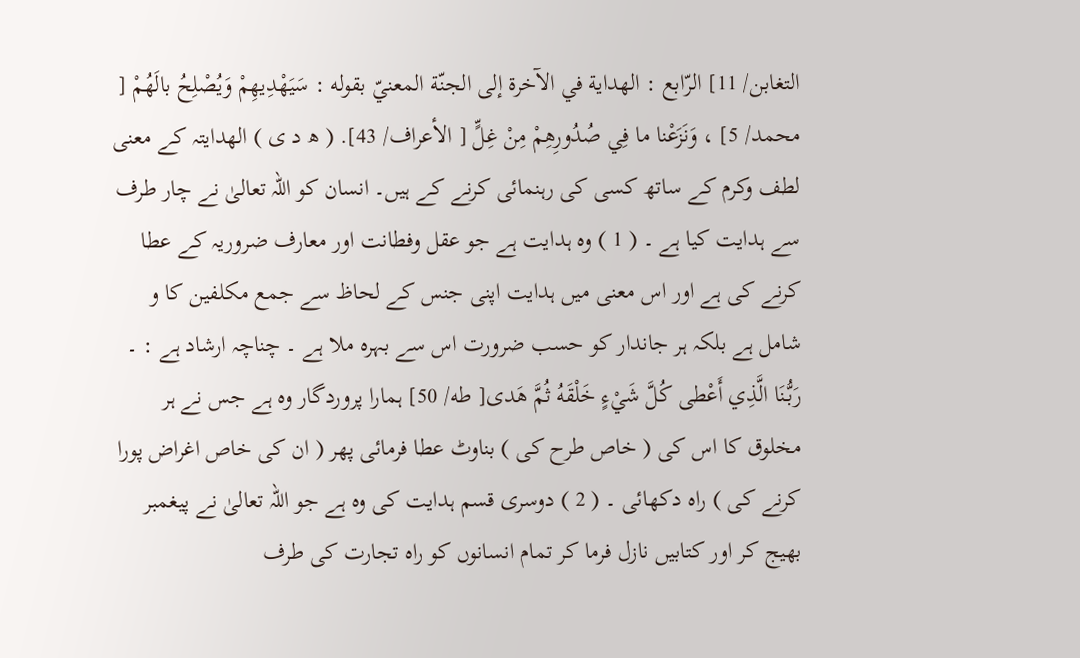التغابن/ 11] الرّابع : الهداية في الآخرة إلى الجنّة المعنيّ بقوله : سَيَهْدِيهِمْ وَيُصْلِحُ بالَهُمْ [ محمد/ 5] ، وَنَزَعْنا ما فِي صُدُورِهِمْ مِنْ غِلٍّ [ الأعراف/ 43]. ( ھ د ی ) الھدایتہ کے معنی لطف وکرم کے ساتھ کسی کی رہنمائی کرنے کے ہیں۔ انسان کو اللہ تعالیٰ نے چار طرف سے ہدایت کیا ہے ۔ ( 1 ) وہ ہدایت ہے جو عقل وفطانت اور معارف ضروریہ کے عطا کرنے کی ہے اور اس معنی میں ہدایت اپنی جنس کے لحاظ سے جمع مکلفین کا و شامل ہے بلکہ ہر جاندار کو حسب ضرورت اس سے بہرہ ملا ہے ۔ چناچہ ارشاد ہے : ۔ رَبُّنَا الَّذِي أَعْطى كُلَّ شَيْءٍ خَلْقَهُ ثُمَّ هَدى[ طه/ 50] ہمارا پروردگار وہ ہے جس نے ہر مخلوق کا اس کی ( خاص طرح کی ) بناوٹ عطا فرمائی پھر ( ان کی خاص اغراض پورا کرنے کی ) راہ دکھائی ۔ ( 2 ) دوسری قسم ہدایت کی وہ ہے جو اللہ تعالیٰ نے پیغمبر بھیج کر اور کتابیں نازل فرما کر تمام انسانوں کو راہ تجارت کی طرف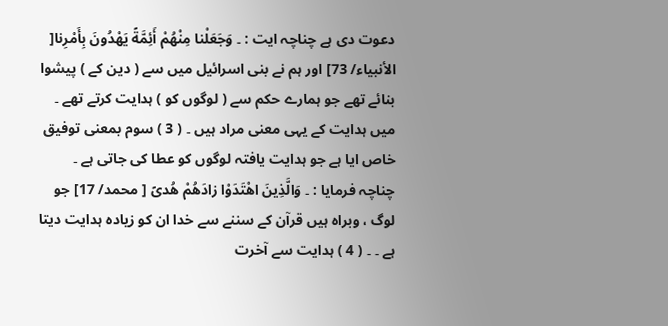دعوت دی ہے چناچہ ایت : ۔ وَجَعَلْنا مِنْهُمْ أَئِمَّةً يَهْدُونَ بِأَمْرِنا[ الأنبیاء/ 73] اور ہم نے بنی اسرائیل میں سے ( دین کے ) پیشوا بنائے تھے جو ہمارے حکم سے ( لوگوں کو ) ہدایت کرتے تھے ۔ میں ہدایت کے یہی معنی مراد ہیں ۔ ( 3 ) سوم بمعنی توفیق خاص ایا ہے جو ہدایت یافتہ لوگوں کو عطا کی جاتی ہے ۔ چناچہ فرمایا : ۔ وَالَّذِينَ اهْتَدَوْا زادَهُمْ هُدىً [ محمد/ 17] جو لوگ ، وبراہ ہیں قرآن کے سننے سے خدا ان کو زیادہ ہدایت دیتا ہے ۔ ۔ ( 4 ) ہدایت سے آخرت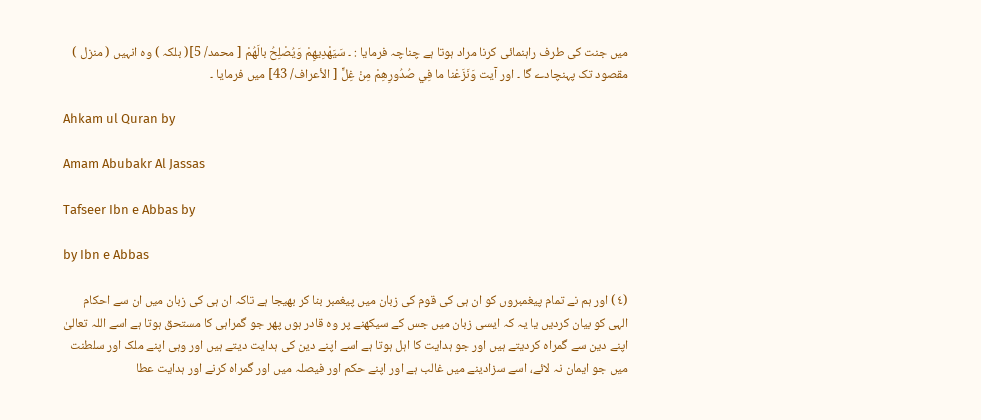میں جنت کی طرف راہنمائی کرنا مراد ہوتا ہے چناچہ فرمایا : ۔ سَيَهْدِيهِمْ وَيُصْلِحُ بالَهُمْ [ محمد/ 5]( بلکہ ) وہ انہیں ( منزل ) مقصود تک پہنچادے گا ۔ اور آیت وَنَزَعْنا ما فِي صُدُورِهِمْ مِنْ غِلٍّ [ الأعراف/ 43] میں فرمایا ۔

Ahkam ul Quran by

Amam Abubakr Al Jassas

Tafseer Ibn e Abbas by

by Ibn e Abbas

(٤) اور ہم نے تمام پیغمبروں کو ان ہی کی قوم کی زبان میں پیغمبر بنا کر بھیجا ہے تاکہ ان ہی کی زبان میں ان سے احکام الہی کو بیان کردیں یا یہ کہ ایسی زبان میں جس کے سیکھنے پر وہ قادر ہوں پھر جو گمراہی کا مستحق ہوتا ہے اسے اللہ تعالیٰ اپنے دین سے گمراہ کردیتے ہیں اور جو ہدایت کا اہل ہوتا ہے اسے اپنے دین کی ہدایت دیتے ہیں اور وہی اپنے ملک اور سلطنت میں جو ایمان نہ لائے، اسے سزادینے میں غالب ہے اور اپنے حکم اور فیصلہ میں اور گمراہ کرنے اور ہدایت عطا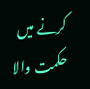کرنے میں حکمت والا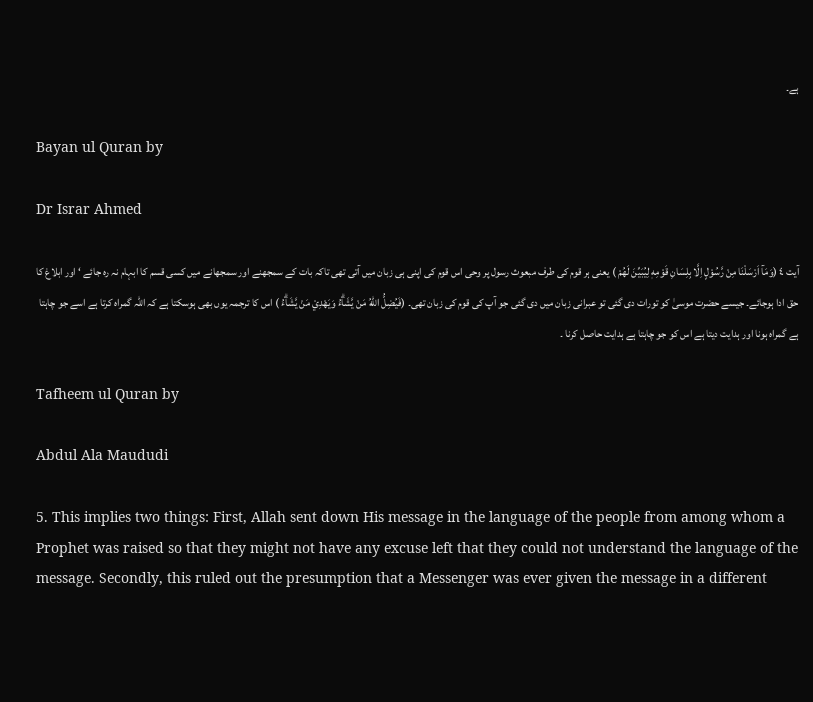ہے۔

Bayan ul Quran by

Dr Israr Ahmed

آیت ٤ (وَمَآ اَرْسَلْنَا مِنْ رَّسُوْلٍ اِلَّا بِلِسَانِ قَوْمِهٖ لِيُبَيِّنَ لَهُمْ ) یعنی ہر قوم کی طرف مبعوث رسول پر وحی اس قوم کی اپنی ہی زبان میں آتی تھی تاکہ بات کے سمجھنے اور سمجھانے میں کسی قسم کا ابہام نہ رہ جائے ‘ اور ابلاغ کا حق ادا ہوجائے۔ جیسے حضرت موسیٰ کو تورات دی گئی تو عبرانی زبان میں دی گئی جو آپ کی قوم کی زبان تھی۔ (فَيُضِلُّ اللّٰهُ مَنْ يَّشَاۗءُ وَيَهْدِيْ مَنْ يَّشَاۗءُ ) اس کا ترجمہ یوں بھی ہوسکتا ہے کہ اللہ گمراہ کرتا ہے اسے جو چاہتا ہے گمراہ ہونا اور ہدایت دیتا ہے اس کو جو چاہتا ہے ہدایت حاصل کرنا ۔

Tafheem ul Quran by

Abdul Ala Maududi

5. This implies two things: First, Allah sent down His message in the language of the people from among whom a Prophet was raised so that they might not have any excuse left that they could not understand the language of the message. Secondly, this ruled out the presumption that a Messenger was ever given the message in a different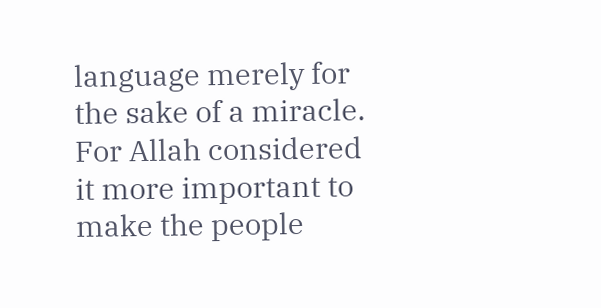language merely for the sake of a miracle. For Allah considered it more important to make the people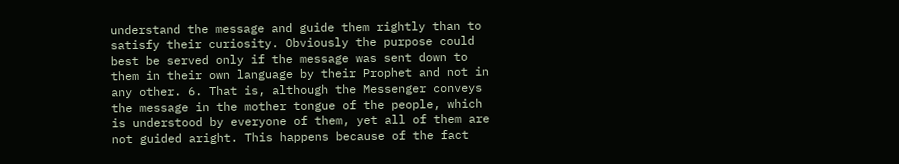understand the message and guide them rightly than to satisfy their curiosity. Obviously the purpose could best be served only if the message was sent down to them in their own language by their Prophet and not in any other. 6. That is, although the Messenger conveys the message in the mother tongue of the people, which is understood by everyone of them, yet all of them are not guided aright. This happens because of the fact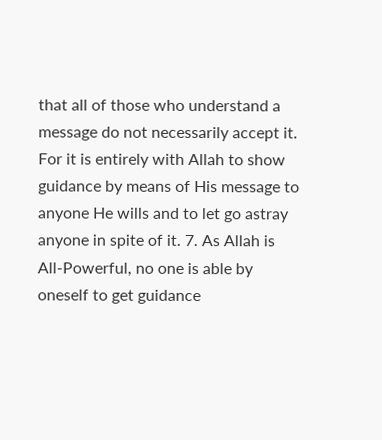that all of those who understand a message do not necessarily accept it. For it is entirely with Allah to show guidance by means of His message to anyone He wills and to let go astray anyone in spite of it. 7. As Allah is All-Powerful, no one is able by oneself to get guidance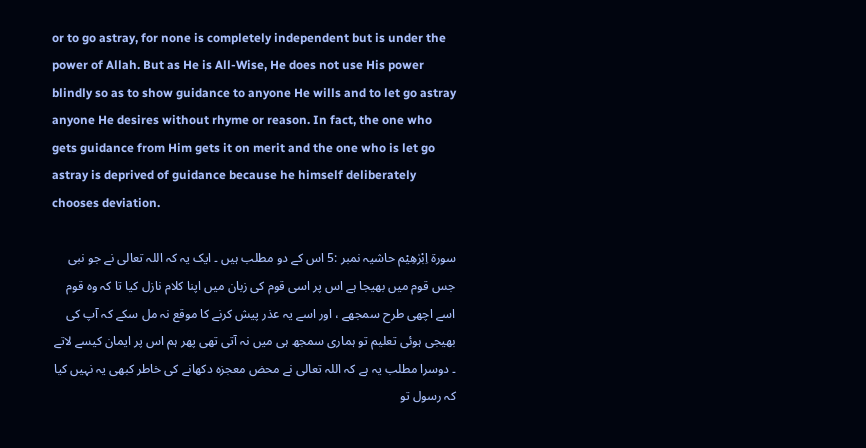or to go astray, for none is completely independent but is under the power of Allah. But as He is All-Wise, He does not use His power blindly so as to show guidance to anyone He wills and to let go astray anyone He desires without rhyme or reason. In fact, the one who gets guidance from Him gets it on merit and the one who is let go astray is deprived of guidance because he himself deliberately chooses deviation.

سورة اِبْرٰهِیْم حاشیہ نمبر :5 اس کے دو مطلب ہیں ۔ ایک یہ کہ اللہ تعالی نے جو نبی جس قوم میں بھیجا ہے اس پر اسی قوم کی زبان میں اپنا کلام نازل کیا تا کہ وہ قوم اسے اچھی طرح سمجھے ، اور اسے یہ عذر پیش کرنے کا موقع نہ مل سکے کہ آپ کی بھیجی ہوئی تعلیم تو ہماری سمجھ ہی میں نہ آتی تھی پھر ہم اس پر ایمان کیسے لاتے ۔ دوسرا مطلب یہ ہے کہ اللہ تعالی نے محض معجزہ دکھانے کی خاطر کبھی یہ نہیں کیا کہ رسول تو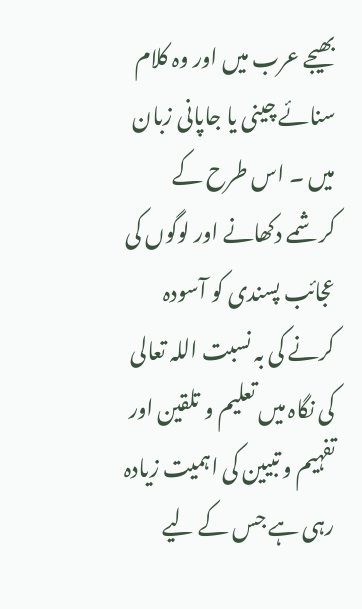بھیجے عرب میں اور وہ کلام سنائے چینی یا جاپانی زبان میں ۔ اس طرح کے کرشمے دکھانے اور لوگوں کی عجائب پسندی کو آسودہ کرنے کی بہ نسبت اللہ تعالی کی نگاہ میں تعلیم و تلقین اور تفہیم و تبیین کی اہمیت زیادہ رہی ہے جس کے لیے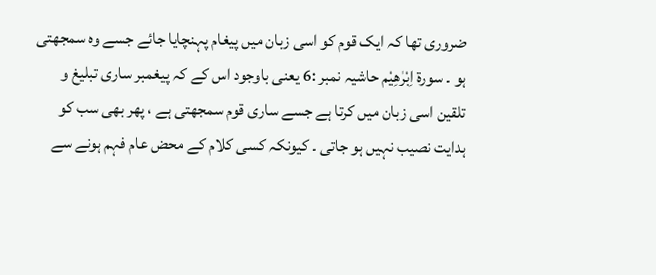ضروری تھا کہ ایک قوم کو اسی زبان میں پیغام پہنچایا جائے جسے وہ سمجھتی ہو ۔ سورة اِبْرٰهِیْم حاشیہ نمبر :6 یعنی باوجود اس کے کہ پیغمبر ساری تبلیغ و تلقین اسی زبان میں کرتا ہے جسے ساری قوم سمجھتی ہے ، پھر بھی سب کو ہدایت نصیب نہیں ہو جاتی ۔ کیونکہ کسی کلام کے محض عام فہم ہونے سے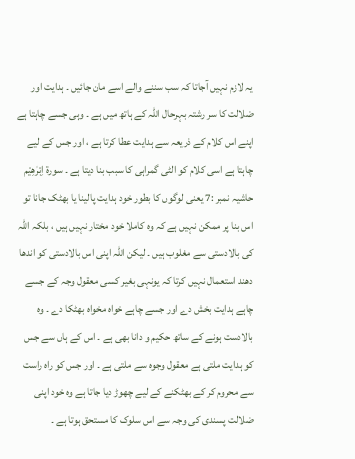یہ لازم نہیں آجاتا کہ سب سننے والے اسے مان جائیں ۔ ہدایت اور ضلالت کا سر رشتہ بہرحال اللہ کے ہاتھ میں ہے ۔ وہی جسے چاہتا ہے اپنے اس کلام کے ذریعہ سے ہدایت عطا کرتا ہے ، اور جس کے لیے چاہتا ہے اسی کلام کو الٹی گمراہی کا سبب بنا دیتا ہے ۔ سورة اِبْرٰهِیْم حاشیہ نمبر :7 یعنی لوگوں کا بطور خود ہدایت پالینا یا بھٹک جانا تو اس بنا پر ممکن نہیں ہے کہ وہ کاملا خود مختار نہیں ہیں ، بلکہ اللہ کی بالادستی سے مغلوب ہیں ۔ لیکن اللہ اپنی اس بالادستی کو اندھا دھند استعمال نہیں کرتا کہ یونہی بغیر کسی معقول وجہ کے جسے چاہے ہدایت بخش دے اور جسے چاہے خواہ مخواہ بھٹکا دے ۔ وہ بالادست ہونے کے ساتھ حکیم و دانا بھی ہے ۔ اس کے ہاں سے جس کو ہدایت ملتی ہے معقول وجوہ سے ملتی ہے ۔ اور جس کو راہ راست سے محروم کر کے بھٹکنے کے لیے چھوڑ دیا جاتا ہے وہ خود اپنی ضلالت پسندی کی وجہ سے اس سلوک کا مستحق ہوتا ہے ۔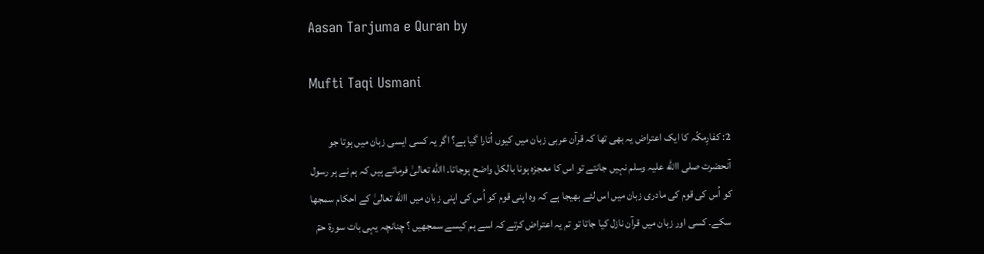Aasan Tarjuma e Quran by

Mufti Taqi Usmani

2: کفارِمکّہ کا ایک اعتراض یہ بھی تھا کہ قرآن عربی زبان میں کیوں اُتارا گیا ہے؟ اگر یہ کسی ایسی زبان میں ہوتا جو آنحضرت صلی االله علیہ وسلم نہیں جانتے تو اس کا معجزہ ہونا بالکل واضح ہوجاتا۔ االله تعالیٰ فرماتے ہیں کہ ہم نے ہر رسول کو اُس کی قوم کی مادری زبان میں اس لئے بھیجا ہے کہ وہ اپنی قوم کو اُس کی اپنی زبان میں االله تعالیٰ کے احکام سمجھا سکے۔ کسی اور زبان میں قرآن نازل کیا جاتا تو تم یہ اعتراض کرتے کہ اسے ہم کیسے سمجھیں ؟ چنانچہ یہی بات سورۃ حمٓ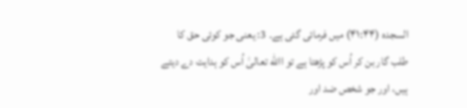السجدہ (۴۱:۴۴) میں فرمائی گئی ہے۔ 3: یعنی جو کوئی حق کا طلب گار بن کر اُس کو پڑھتا ہے تو االله تعالیٰ اُس کو ہدایت دے دیتے ہیں، اور جو شخص ضد اور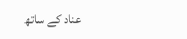عناد کے ساتھ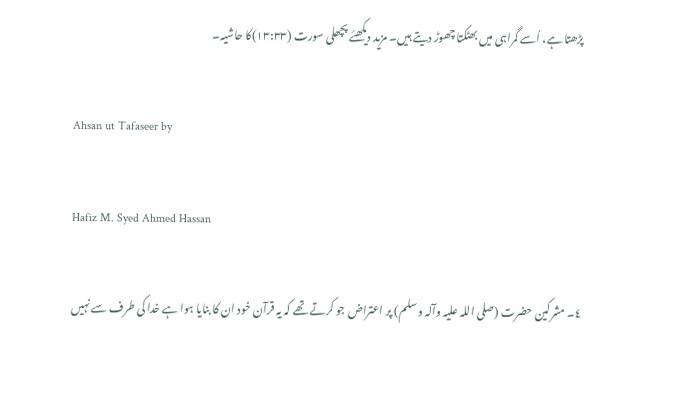پڑھتا ہے، اُسے گمراہی میں بھٹکتا چھوڑ دیتے ہیں۔ مزید دیکھئے پچھلی سورت (۱۳:۳۳)کا حاشیہ۔

Ahsan ut Tafaseer by

Hafiz M. Syed Ahmed Hassan

٤۔ مشرکین حضرت (صلی اللہ علیہ وآلہ وسلم) پر اعتراض جو کرتے تھے کہ یہ قرآن خود ان کا بنایا ہوا ہے خدا کی طرف سے نہیں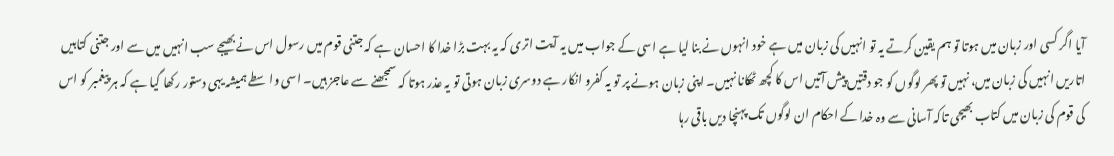آیا اگر کسی اور زبان میں ہوتا تو ہم یقین کرتے یہ تو انہیں کی زبان میں ہے خود انہوں نے بنا لیا ہے اسی کے جواب میں یہ آیت اتری کہ یہ بہت بڑا خدا کا احسان ہے کہ جتنی قوم میں رسول اس نے بھیجے سب انہیں میں سے اور جتنی کتابیں اتاریں انہیں کی زبان میں، نہیں تو پھر لوگوں کو جو دقتیں پیش آتیں اس کا کچھ ٹھکانا نہیں۔ اپنی زبان ہونے پر تو یہ کفرو انکار ہے دوسری زبان ہوتی تو یہ عذر ہوتا کہ سمجھنے سے عاجز ہیں۔ اسی واسطے ہمیشہ یہی دستور رکھا گیا ہے کہ ہر پیغمبر کو اس کی قوم کی زبان میں کتاب بھیجی تاکہ آسانی سے وہ خدا کے احکام ان لوگوں تک پہنچا دیں باقی رہا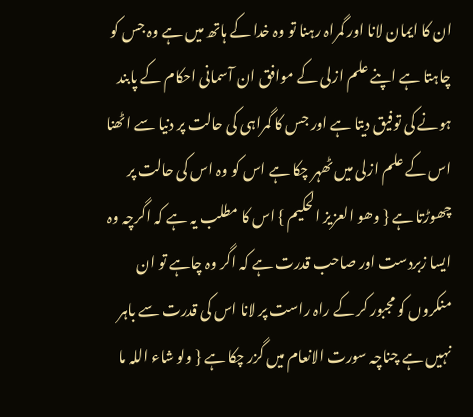ان کا ایمان لانا اور گمراہ رہنا تو وہ خدا کے ہاتھ میں ہے وہ جس کو چاہتا ہے اپنے علم ازلی کے موافق ان آسمانی احکام کے پابند ہونے کی توفیق دیتا ہے اور جس کا گمراہی کی حالت پر دنیا سے اٹھنا اس کے علم ازلی میں ٹھہر چکا ہے اس کو وہ اس کی حالت پر چھوڑتا ہے { وھو العزیز الحکیم } اس کا مطلب یہ ہے کہ اگرچہ وہ ایسا زبردست اور صاحب قدرت ہے کہ اگر وہ چاہے تو ان منکروں کو مجبور کر کے راہ راست پر لانا اس کی قدرت سے باہر نہیں ہے چناچہ سورت الانعام میں گزر چکا ہے { ولو شاء اللہ ما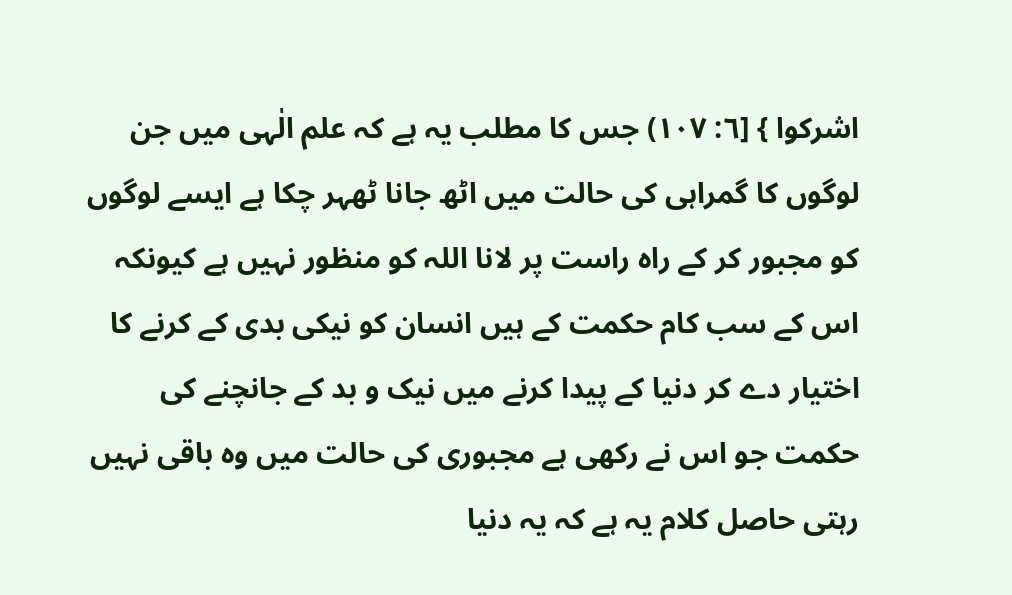اشرکوا } [٦: ١٠٧) جس کا مطلب یہ ہے کہ علم الٰہی میں جن لوگوں کا گمراہی کی حالت میں اٹھ جانا ٹھہر چکا ہے ایسے لوگوں کو مجبور کر کے راہ راست پر لانا اللہ کو منظور نہیں ہے کیونکہ اس کے سب کام حکمت کے ہیں انسان کو نیکی بدی کے کرنے کا اختیار دے کر دنیا کے پیدا کرنے میں نیک و بد کے جانچنے کی حکمت جو اس نے رکھی ہے مجبوری کی حالت میں وہ باقی نہیں رہتی حاصل کلام یہ ہے کہ یہ دنیا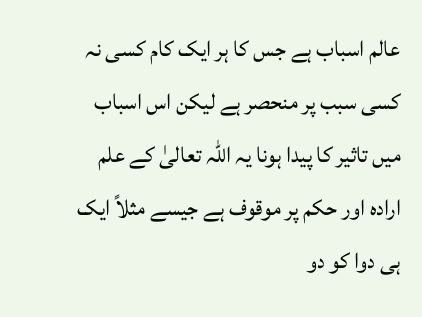عالم اسباب ہے جس کا ہر ایک کام کسی نہ کسی سبب پر منحصر ہے لیکن اس اسباب میں تاثیر کا پیدا ہونا یہ اللہ تعالیٰ کے علم ارادہ اور حکم پر موقوف ہے جیسے مثلاً ایک ہی دوا کو دو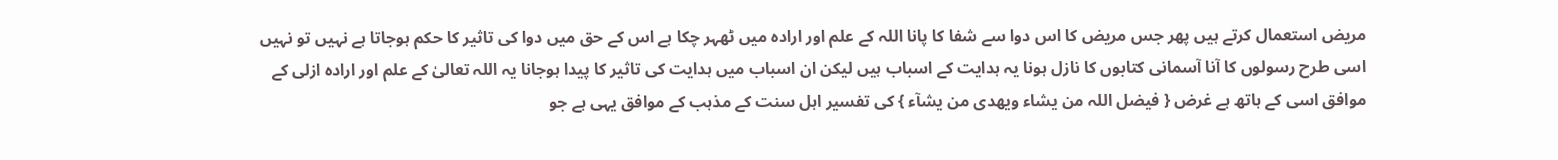مریض استعمال کرتے ہیں پھر جس مریض کا اس دوا سے شفا کا پانا اللہ کے علم اور ارادہ میں ٹھہر چکا ہے اس کے حق میں دوا کی تاثیر کا حکم ہوجاتا ہے نہیں تو نہیں اسی طرح رسولوں کا آنا آسمانی کتابوں کا نازل ہونا یہ ہدایت کے اسباب ہیں لیکن ان اسباب میں ہدایت کی تاثیر کا پیدا ہوجانا یہ اللہ تعالیٰ کے علم اور ارادہ ازلی کے موافق اسی کے ہاتھ ہے غرض { فیضل اللہ من یشاء ویھدی من یشآء } کی تفسیر اہل سنت کے مذہب کے موافق یہی ہے جو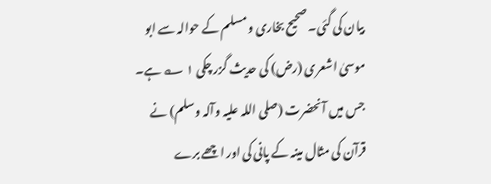بیان کی گئی۔ صحیح بخاری و مسلم کے حوالہ سے ابو موسیٰ اشعری (رض) کی حدیث گزر چکی ١ ؎ ہے۔ جس میں آنحضرت (صلی اللہ علیہ وآلہ وسلم) نے قرآن کی مثال مینہ کے پانی کی اور اچھے برے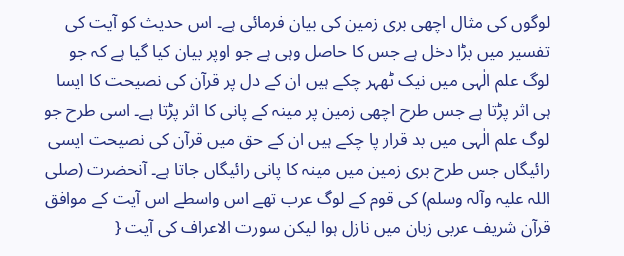لوگوں کی مثال اچھی بری زمین کی بیان فرمائی ہے۔ اس حدیث کو آیت کی تفسیر میں بڑا دخل ہے جس کا حاصل وہی ہے جو اوپر بیان کیا گیا ہے کہ جو لوگ علم الٰہی میں نیک ٹھہر چکے ہیں ان کے دل پر قرآن کی نصیحت کا ایسا ہی اثر پڑتا ہے جس طرح اچھی زمین پر مینہ کے پانی کا اثر پڑتا ہے۔ اسی طرح جو لوگ علم الٰہی میں بد قرار پا چکے ہیں ان کے حق میں قرآن کی نصیحت ایسی رائیگاں جس طرح بری زمین میں مینہ کا پانی رائیگاں جاتا ہے۔ آنحضرت (صلی اللہ علیہ وآلہ وسلم) کی قوم کے لوگ عرب تھے اس واسطے اس آیت کے موافق قرآن شریف عربی زبان میں نازل ہوا لیکن سورت الاعراف کی آیت {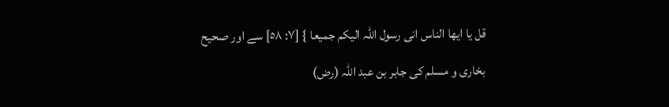قل یا ایھا الناس انی رسول اللہ الیکم جمیعا } [٧: ٥٨] سے اور صحیح بخاری و مسلم کی جابر بن عبد اللہ (رض)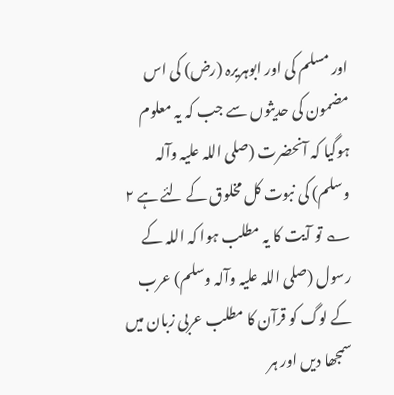اور مسلم کی اور ابوہریرہ (رض) کی اس مضمون کی حدیثوں سے جب کہ یہ معلوم ہوگیا کہ آنحضرت (صلی اللہ علیہ وآلہ وسلم) کی نبوت کل مخلوق کے لئے ہے ٢ ؎ تو آیت کا یہ مطلب ہوا کہ اللہ کے رسول (صلی اللہ علیہ وآلہ وسلم) عرب کے لوگ کو قرآن کا مطلب عربی زبان میں سمجھا دیں اور ہر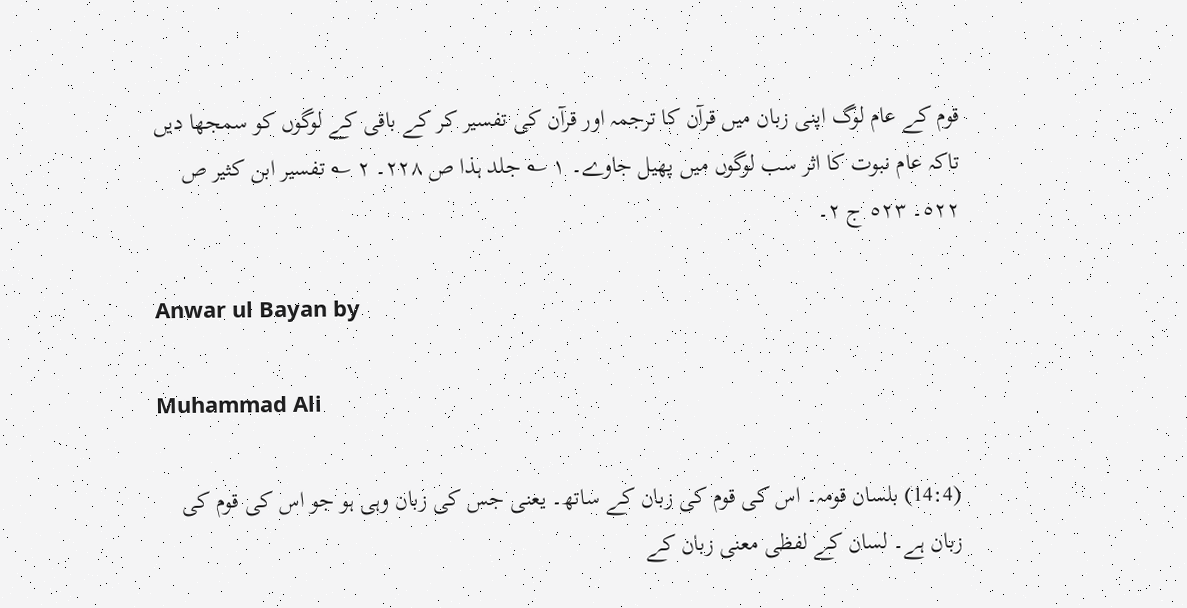قوم کے عام لوگ اپنی زبان میں قرآن کا ترجمہ اور قرآن کی تفسیر کر کے باقی کے لوگوں کو سمجھا دیں تاکہ عام نبوت کا اثر سب لوگوں میں پھیل جاوے۔ ١ ؎ جلد ہذا ص ٢٢٨۔ ٢ ؎ تفسیر ابن کثیر ص ٥٢٢۔ ٥٢٣ ج ٢۔

Anwar ul Bayan by

Muhammad Ali

(14:4) بلسان قومہ۔ اس کی قوم کی زبان کے ساتھ۔ یعنی جس کی زبان وہی ہو جو اس کی قوم کی زبان ہے۔ لسان کے لفظی معنی زبان کے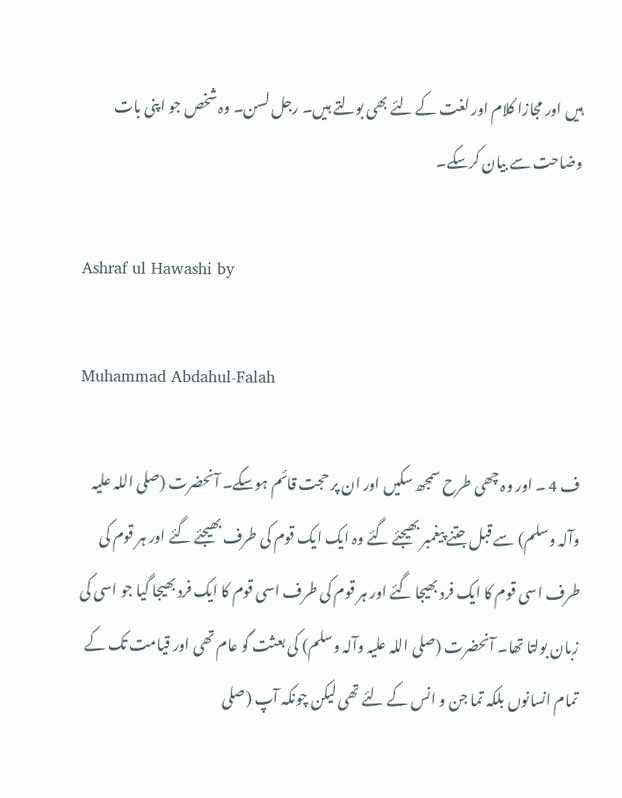ہیں اور مجازا کلام اور لغت کے لئے بھی بولتے ہیں۔ رجل لسن۔ وہ شخص جو اپنی بات وضاحت سے بیان کرسکے۔

Ashraf ul Hawashi by

Muhammad Abdahul-Falah

ف 4 ۔ اور وہ چھی طرح سمجھ سکیں اور ان پر حجت قائم ہوسکے۔ آنحضرت (صلی اللہ علیہ وآلہ وسلم) سے قبل جتنے پیغمبر بھیجئے گئے وہ ایک ایک قوم کی طرف بھیجئے گئے اور ہر قوم کی طرف اسی قوم کا ایک فرد بھیجا گئے اور ہر قوم کی طرف اسی قوم کا ایک فرد بھیجا گیا جو اسی کی زبان بولتا تھا۔ آنحضرت (صلی اللہ علیہ وآلہ وسلم) کی بعثت گو عام تھی اور قیامت تک کے تمام انسانوں بلکہ تما جن و انس کے لئے تھی لیکن چونکہ آپ (صلی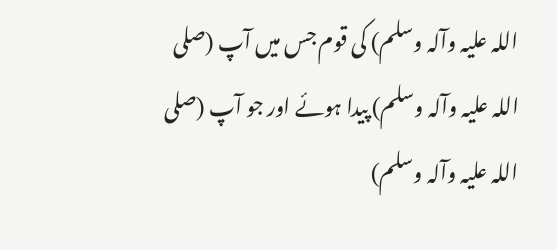اللہ علیہ وآلہ وسلم) کی قوم جس میں آپ (صلی اللہ علیہ وآلہ وسلم) پیدا ہوئے اور جو آپ (صلی اللہ علیہ وآلہ وسلم)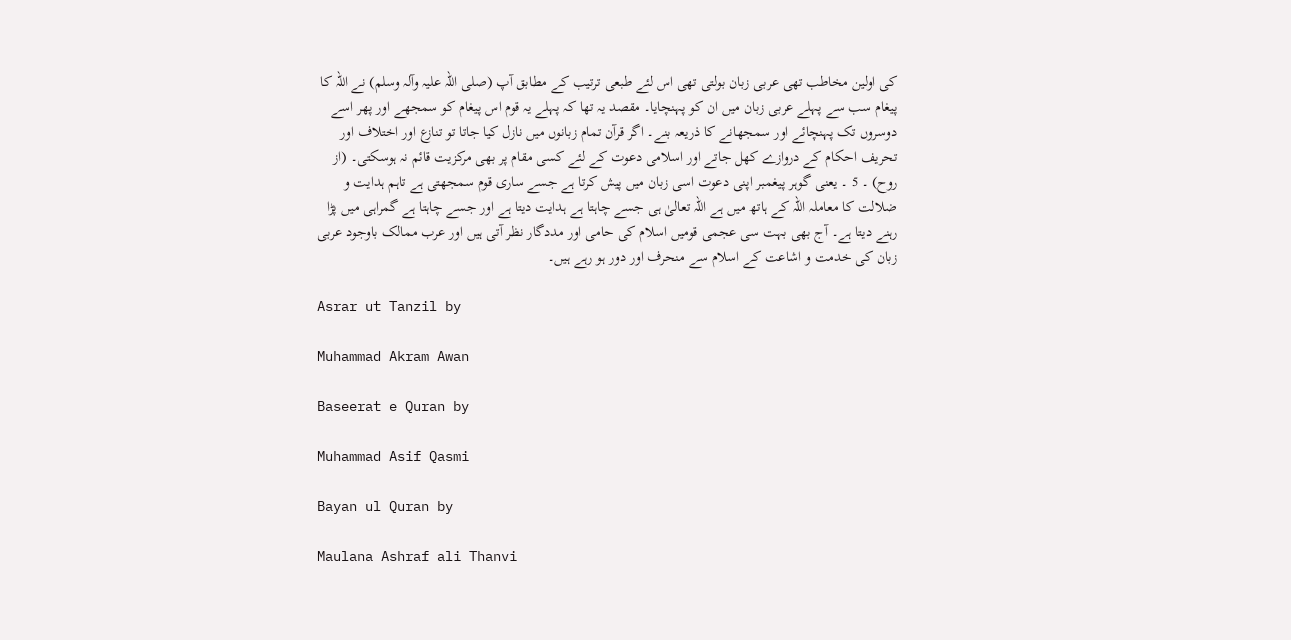کی اولین مخاطب تھی عربی زبان بولتی تھی اس لئے طبعی ترتیب کے مطابق آپ (صلی اللہ علیہ وآلہ وسلم) نے اللہ کا پیغام سب سے پہلے عربی زبان میں ان کو پہنچایا۔ مقصد یہ تھا کہ پہلے یہ قوم اس پیغام کو سمجھے اور پھر اسے دوسروں تک پہنچائے اور سمجھانے کا ذریعہ بنے۔ اگر قرآن تمام زبانوں میں نازل کیا جاتا تو تنازع اور اختلاف اور تحریف احکام کے دروازے کھل جاتے اور اسلامی دعوت کے لئے کسی مقام پر بھی مرکزیت قائم نہ ہوسکتی۔ (از روح) ۔ 5 ۔ یعنی گوہر پیغمبر اپنی دعوت اسی زبان میں پیش کرتا ہے جسے ساری قوم سمجھتی ہے تاہم ہدایت و ضلالت کا معاملہ اللہ کے ہاتھ میں ہے اللہ تعالیٰ ہی جسے چاہتا ہے ہدایت دیتا ہے اور جسے چاہتا ہے گمراہی میں پڑا رہنے دیتا ہے۔ آج بھی بہت سی عجمی قومیں اسلام کی حامی اور مددگار نظر آتی ہیں اور عرب ممالک باوجود عربی زبان کی خدمت و اشاعت کے اسلام سے منحرف اور دور ہو رہے ہیں۔

Asrar ut Tanzil by

Muhammad Akram Awan

Baseerat e Quran by

Muhammad Asif Qasmi

Bayan ul Quran by

Maulana Ashraf ali Thanvi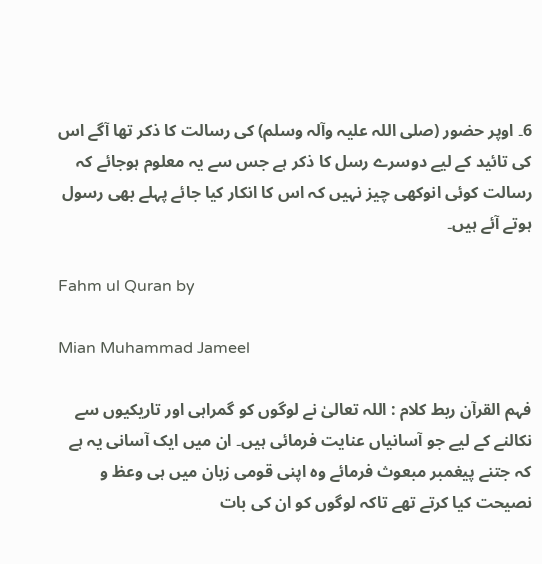6۔ اوپر حضور (صلی اللہ علیہ وآلہ وسلم) کی رسالت کا ذکر تھا آگے اس کی تائید کے لیے دوسرے رسل کا ذکر ہے جس سے یہ معلوم ہوجائے کہ رسالت کوئی انوکھی چیز نہیں کہ اس کا انکار کیا جائے پہلے بھی رسول ہوتے آئے ہیں۔

Fahm ul Quran by

Mian Muhammad Jameel

فہم القرآن ربط کلام : اللہ تعالیٰ نے لوگوں کو گمراہی اور تاریکیوں سے نکالنے کے لیے جو آسانیاں عنایت فرمائی ہیں۔ ان میں ایک آسانی یہ ہے کہ جتنے پیغمبر مبعوث فرمائے وہ اپنی قومی زبان میں ہی وعظ و نصیحت کیا کرتے تھے تاکہ لوگوں کو ان کی بات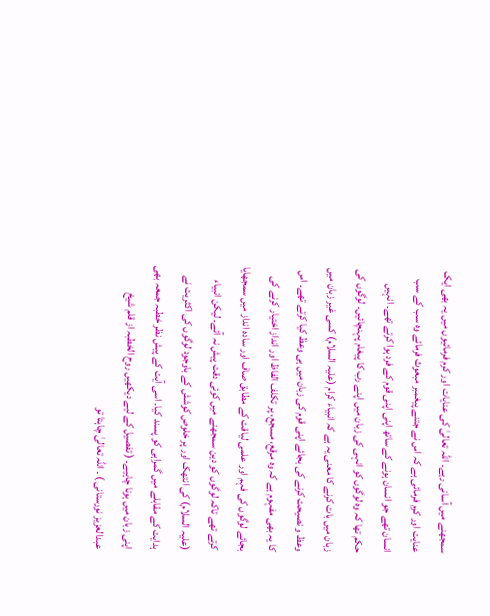سمجھنے میں آسانی رہے۔ اللہ تعالیٰ کی عنایات اور کرم فرمائیوں میں یہ بھی ایک عنایت اور کرم فرمائی ہے کہ اس نے جتنے پیغمبر مبعوث فرمائے وہ سب کے سب انسان تھے جو انسان ہونے کے ساتھ اپنی اپنی قوم کے فرد ہوا کرتے تھے۔ انہیں حکم تھا کہ وہ لوگوں کو انہی کی زبان میں اپنے رب کا پیغام پہنچائیں۔ لوگوں کی زبان میں بات کرنے کا معنی یہ ہے کہ انبیاء کرام (علیہ السلام) کسی غیر زبان میں وعظ و نصیحت کرنے کی بجائے اپنی قوم کی زبان میں ہی وعظ کیا کرتے تھے۔ اس کا یہ بھی مفہوم ہے کہ وہ مرقع، مسجع، پر تکلف الفاظ اور انداز اختیار کرنے کی بجائے لوگوں کی فہم اور علمی لیاقت کے مطابق صاف اور سادہ انداز میں سمجھایا کرتے تھے تاکہ لوگوں کو دین سمجھنے میں کوئی دقت پیش نہ آئے۔ لیکن انبیاء (علیہ السلام) کی انتھک اور پر خلوص کوشش کے باوجود لوگوں کی اکثریت نے ہدایت کے مقابلے میں گمراہی کو پسند کیا۔ اسی آیت کے پیش نظر خطبہ جمعہ بھی اپنی زبان میں ہونا چاہیے۔ ( تفصیل کے لیے دیکھیں روح الخطبہ از قلم شیخ عبدالعزیز نورستانی ) ۔ اللہ تعالیٰ چاہتا تو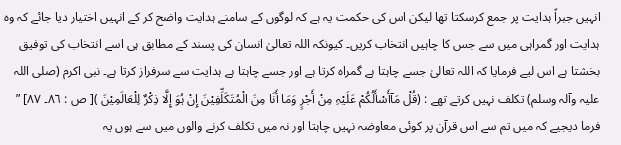انہیں جبراً ہدایت پر جمع کرسکتا تھا لیکن اس کی حکمت یہ ہے کہ لوگوں کے سامنے ہدایت واضح کر کے انہیں اختیار دیا جائے کہ وہ ہدایت اور گمراہی میں سے جس کا چاہیں انتخاب کریں۔ کیونکہ اللہ تعالیٰ انسان کی پسند کے مطابق ہی اسے انتخاب کی توفیق بخشتا ہے اس لیے فرمایا کہ اللہ تعالیٰ جسے چاہتا ہے گمراہ کرتا ہے اور جسے چاہتا ہے ہدایت سے سرفراز کرتا ہے۔ نبی اکرم (صلی اللہ علیہ وآلہ وسلم) تکلف نہیں کرتے تھے : (قُلْ مَآأَسْأَلُکُمْ عَلَیْہِ مِنْ أَجْرٍ وَمَا أَنَا مِنَ الْمُتَکَلِّفِیْنَ إِنْ ہُوَ إِلَّا ذِکْرٌ لِلْعَالَمِیْنَ )[ ص : ٨٦۔ ٨٧] ” فرما دیجیے کہ میں تم سے اس قرآن پر کوئی معاوضہ نہیں چاہتا اور نہ میں تکلف کرنے والوں میں سے ہوں یہ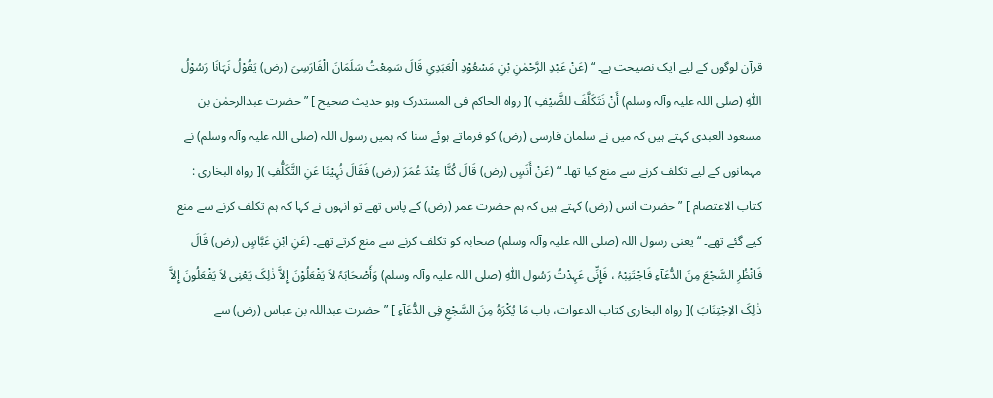قرآن لوگوں کے لیے ایک نصیحت ہے۔ “ (عَنْ عَبْدِ الرَّحْمٰنِ بْنِ مَسْعُوْدِ الْعَبَدِیِ قَالَ سَمِعْتُ سَلَمَانَ الْفَارَسِیَ (رض) یَقُوْلُ نَہَانَا رَسُوْلُ اللّٰہِ (صلی اللہ علیہ وآلہ وسلم) أَنْ نَتَکَلَّفَ للضَّیْفِ )[ رواہ الحاکم فی المستدرک وہو حدیث صحیح ] ” حضرت عبدالرحمٰن بن مسعود العبدی کہتے ہیں کہ میں نے سلمان فارسی (رض) کو فرماتے ہوئے سنا کہ ہمیں رسول اللہ (صلی اللہ علیہ وآلہ وسلم) نے مہمانوں کے لیے تکلف کرنے سے منع کیا تھا۔ “ (عَنْ أَنَسٍ (رض) قَالَ کُنَّا عِنْدَ عُمَرَ (رض) فَقَالَ نُہِیْنَا عَنِ التَّکَلُّفِ )[ رواہ البخاری : کتاب الاعتصام ] ” حضرت انس (رض) کہتے ہیں کہ ہم حضرت عمر (رض) کے پاس تھے تو انہوں نے کہا کہ ہم تکلف کرنے سے منع کیے گئے تھے۔ “ یعنی رسول اللہ (صلی اللہ علیہ وآلہ وسلم) صحابہ کو تکلف کرنے سے منع کرتے تھے۔ (عَنِ ابْنِ عَبَّاسٍ (رض) قَالَ فَانْظُرِ السَّجْعَ مِنَ الدُّعَآءِ فَاجْتَنِبْہُ ، فَإِنِّی عَہِدْتُ رَسُول اللّٰہِ (صلی اللہ علیہ وآلہ وسلم) وَأَصْحَابَہٗ لاَ یَفْعَلُوْنَ إِلاَّ ذٰلِکَ یَعْنِی لاَ یَفْعَلُونَ إِلاَّ ذٰلِکَ الاِجْتِنَابَ )[ رواہ البخاری کتاب الدعوات، باب مَا یُکْرَہُ مِنَ السَّجْعِ فِی الدُّعَآءِ ] ” حضرت عبداللہ بن عباس (رض) سے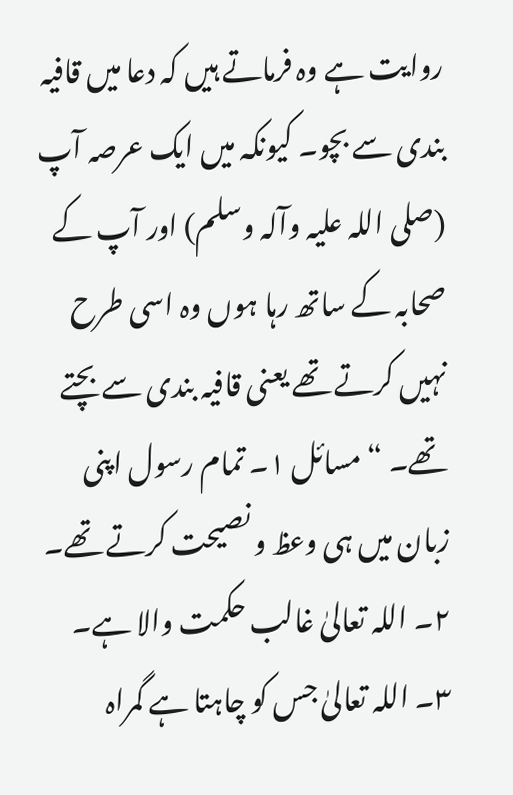روایت ہے وہ فرماتے ہیں کہ دعا میں قافیہ بندی سے بچو۔ کیونکہ میں ایک عرصہ آپ (صلی اللہ علیہ وآلہ وسلم) اور آپ کے صحابہ کے ساتھ رہا ہوں وہ اسی طرح نہیں کرتے تھے یعنی قافیہ بندی سے بچتے تھے۔ “ مسائل ١۔ تمام رسول اپنی زبان میں ہی وعظ و نصیحت کرتے تھے۔ ٢۔ اللہ تعالیٰ غالب حکمت والا ہے۔ ٣۔ اللہ تعالیٰ جس کو چاہتا ہے گمراہ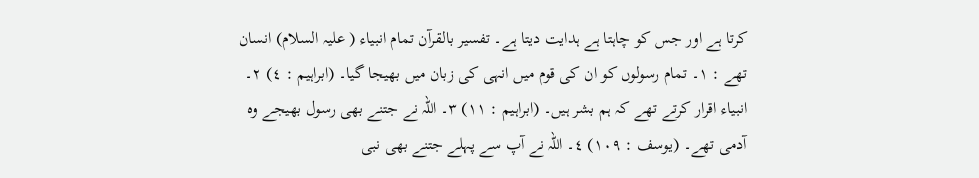کرتا ہے اور جس کو چاہتا ہے ہدایت دیتا ہے۔ تفسیر بالقرآن تمام انبیاء ( علیہ السلام) انسان تھے : ١۔ تمام رسولوں کو ان کی قوم میں انہی کی زبان میں بھیجا گیا۔ (ابراہیم : ٤) ٢۔ انبیاء اقرار کرتے تھے کہ ہم بشر ہیں۔ (ابراہیم : ١١) ٣۔ اللہ نے جتنے بھی رسول بھیجے وہ آدمی تھے۔ (یوسف : ١٠٩) ٤۔ اللہ نے آپ سے پہلے جتنے بھی نبی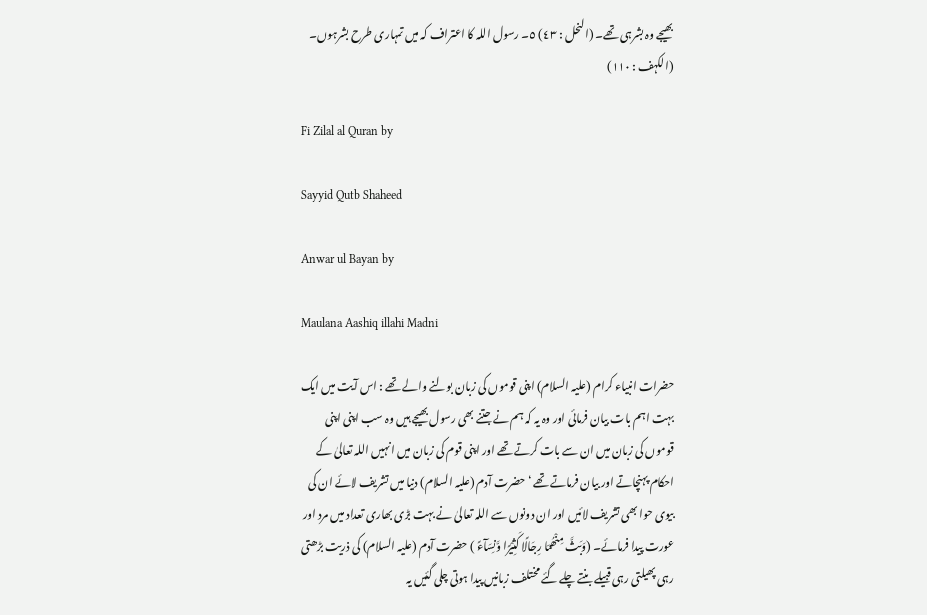بھیجے وہ بشرہی تھے۔ (النحل : ٤٣) ٥۔ رسول اللہ کا اعتراف کہ میں تمہاری طرح بشرہوں۔ (الکہف : ١١٠)

Fi Zilal al Quran by

Sayyid Qutb Shaheed

Anwar ul Bayan by

Maulana Aashiq illahi Madni

حضرات انبیاء کرام (علیہ السلام) اپنی قوموں کی زبان بولنے والے تھے : اس آیت میں ایک بہت اہم بات بیان فرمائی اور وہ یہ کہ ہم نے جتنے بھی رسول بھیجے ہیں وہ سب اپنی اپنی قوموں کی زبان میں ان سے بات کرتے تھے اور اپنی قوم کی زبان میں انہیں اللہ تعالیٰ کے احکام پہنچاتے اور بیان فرماتے تھے ‘ حضرت آدم (علیہ السلام) دنیا میں تشریف لائے ان کی بیوی حوا بھی تشریف لائیں اور ان دونوں سے اللہ تعالیٰ نے بہت بڑی بھاری تعداد میں مرد اور عورت پیدا فرمائے۔ (وَبَثَّ مِنْھُمَا رِجَالًا کَثِیْرًا وَّنِسَآءً ) حضرت آدم (علیہ السلام) کی ذریت بڑھتی رہی پھیلتی رہی قبیلے بنتے چلے گئے مختلف زبانیں پیدا ہوتی چلی گئیں یہ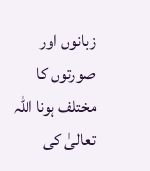زبانوں اور صورتوں کا مختلف ہونا اللہ تعالیٰ کی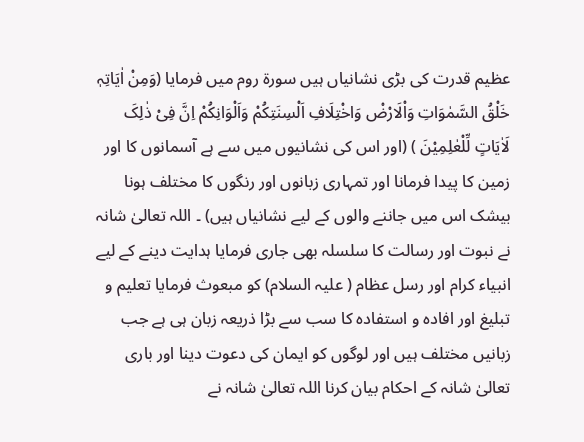عظیم قدرت کی بڑی نشانیاں ہیں سورة روم میں فرمایا (وَمِنْ اٰیَاتِہٖ خَلْقُ السَّمٰوَاتِ وَاْلَارْضْ وَاخْتِلَافِ اَلْسِنَتِکُمْ وَاَلْوَانِکُمْ اِنَّ فِیْ ذٰلِکَ لَاٰیَاتٍ لِّلْعٰلِمِیْنَ ) (اور اس کی نشانیوں میں سے ہے آسمانوں کا اور زمین کا پیدا فرمانا اور تمہاری زبانوں اور رنگوں کا مختلف ہونا بیشک اس میں جاننے والوں کے لیے نشانیاں ہیں) ۔ اللہ تعالیٰ شانہ نے نبوت اور رسالت کا سلسلہ بھی جاری فرمایا ہدایت دینے کے لیے انبیاء کرام اور رسل عظام ( علیہ السلام) کو مبعوث فرمایا تعلیم و تبلیغ اور افادہ و استفادہ کا سب سے بڑا ذریعہ زبان ہی ہے جب زبانیں مختلف ہیں اور لوگوں کو ایمان کی دعوت دینا اور باری تعالیٰ شانہ کے احکام بیان کرنا اللہ تعالیٰ شانہ نے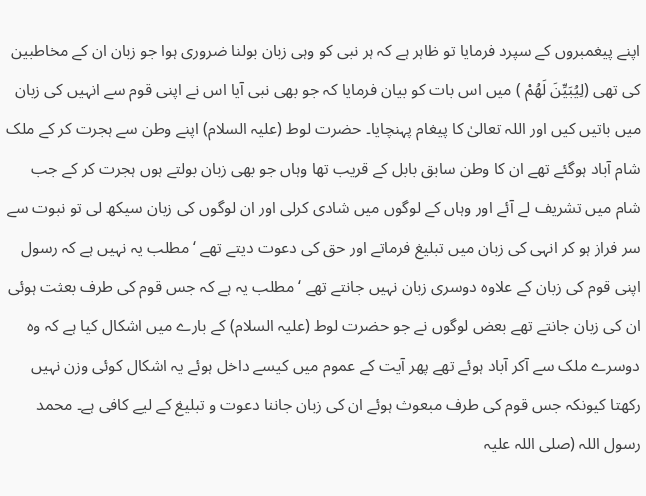اپنے پیغمبروں کے سپرد فرمایا تو ظاہر ہے کہ ہر نبی کو وہی زبان بولنا ضروری ہوا جو زبان ان کے مخاطبین کی تھی (لِیُبَیِّنَ لَھُمْ ) میں اس بات کو بیان فرمایا کہ جو بھی نبی آیا اس نے اپنی قوم سے انہیں کی زبان میں باتیں کیں اور اللہ تعالیٰ کا پیغام پہنچایا۔ حضرت لوط (علیہ السلام) اپنے وطن سے ہجرت کر کے ملک شام آباد ہوگئے تھے ان کا وطن سابق بابل کے قریب تھا وہاں جو بھی زبان بولتے ہوں ہجرت کر کے جب شام میں تشریف لے آئے اور وہاں کے لوگوں میں شادی کرلی اور ان لوگوں کی زبان سیکھ لی تو نبوت سے سر فراز ہو کر انہی کی زبان میں تبلیغ فرماتے اور حق کی دعوت دیتے تھے ‘ مطلب یہ نہیں ہے کہ رسول اپنی قوم کی زبان کے علاوہ دوسری زبان نہیں جانتے تھے ‘ مطلب یہ ہے کہ جس قوم کی طرف بعثت ہوئی ان کی زبان جانتے تھے بعض لوگوں نے جو حضرت لوط (علیہ السلام) کے بارے میں اشکال کیا ہے کہ وہ دوسرے ملک سے آکر آباد ہوئے تھے پھر آیت کے عموم میں کیسے داخل ہوئے یہ اشکال کوئی وزن نہیں رکھتا کیونکہ جس قوم کی طرف مبعوث ہوئے ان کی زبان جاننا دعوت و تبلیغ کے لیے کافی ہے۔ محمد رسول اللہ (صلی اللہ علیہ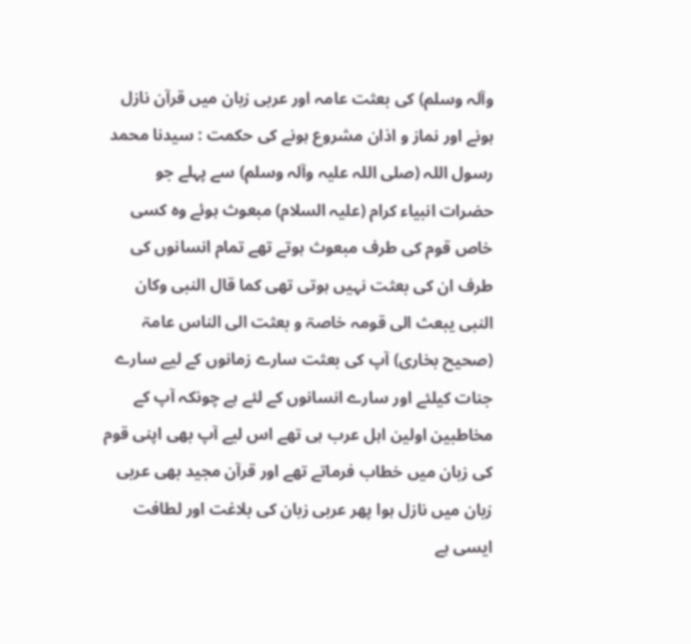وآلہ وسلم) کی بعثت عامہ اور عربی زبان میں قرآن نازل ہونے اور نماز و اذان مشروع ہونے کی حکمت : سیدنا محمد رسول اللہ (صلی اللہ علیہ وآلہ وسلم) سے پہلے جو حضرات انبیاء کرام (علیہ السلام) مبعوث ہوئے وہ کسی خاص قوم کی طرف مبعوث ہوتے تھے تمام انسانوں کی طرف ان کی بعثت نہیں ہوتی تھی کما قال النبی وکان النبی یبعث الی قومہ خاصۃ و بعثت الی الناس عامۃ (صحیح بخاری) آپ کی بعثت سارے زمانوں کے لیے سارے جنات کیلئے اور سارے انسانوں کے لئے ہے چونکہ آپ کے مخاطبین اولین اہل عرب ہی تھے اس لیے آپ بھی اپنی قوم کی زبان میں خطاب فرماتے تھے اور قرآن مجید بھی عربی زبان میں نازل ہوا پھر عربی زبان کی بلاغت اور لطافت ایسی ہے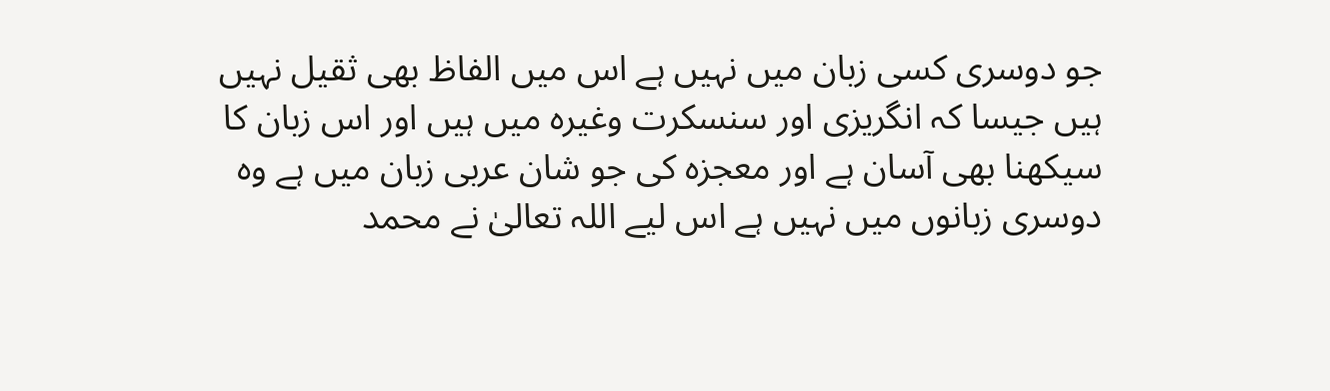جو دوسری کسی زبان میں نہیں ہے اس میں الفاظ بھی ثقیل نہیں ہیں جیسا کہ انگریزی اور سنسکرت وغیرہ میں ہیں اور اس زبان کا سیکھنا بھی آسان ہے اور معجزہ کی جو شان عربی زبان میں ہے وہ دوسری زبانوں میں نہیں ہے اس لیے اللہ تعالیٰ نے محمد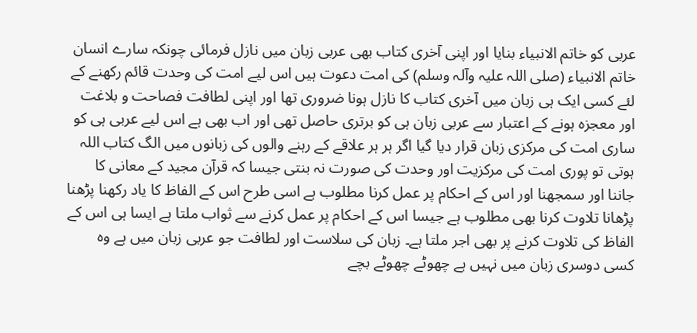عربی کو خاتم الانبیاء بنایا اور اپنی آخری کتاب بھی عربی زبان میں نازل فرمائی چونکہ سارے انسان خاتم الانبیاء (صلی اللہ علیہ وآلہ وسلم) کی امت دعوت ہیں اس لیے امت کی وحدت قائم رکھنے کے لئے کسی ایک ہی زبان میں آخری کتاب کا نازل ہونا ضروری تھا اور اپنی لطافت فصاحت و بلاغت اور معجزہ ہونے کے اعتبار سے عربی زبان ہی کو برتری حاصل تھی اور اب بھی ہے اس لیے عربی ہی کو ساری امت کی مرکزی زبان قرار دیا گیا اگر ہر ہر علاقے کے رہنے والوں کی زبانوں میں الگ کتاب اللہ ہوتی تو پوری امت کی مرکزیت اور وحدت کی صورت نہ بنتی جیسا کہ قرآن مجید کے معانی کا جاننا اور سمجھنا اور اس کے احکام پر عمل کرنا مطلوب ہے اسی طرح اس کے الفاظ کا یاد رکھنا پڑھنا پڑھانا تلاوت کرنا بھی مطلوب ہے جیسا اس کے احکام پر عمل کرنے سے ثواب ملتا ہے ایسا ہی اس کے الفاظ کی تلاوت کرنے پر بھی اجر ملتا ہے۔ زبان کی سلاست اور لطافت جو عربی زبان میں ہے وہ کسی دوسری زبان میں نہیں ہے چھوٹے چھوٹے بچے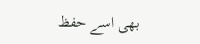بھی اسے حفظ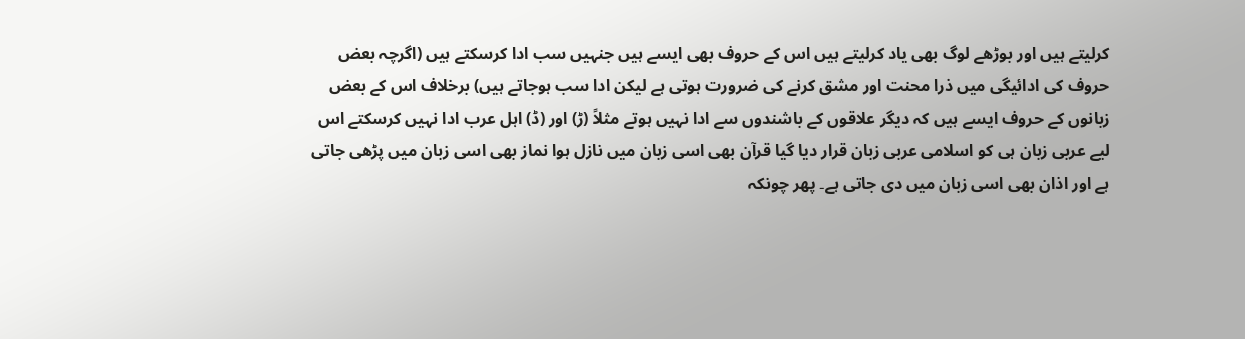کرلیتے ہیں اور بوڑھے لوگ بھی یاد کرلیتے ہیں اس کے حروف بھی ایسے ہیں جنہیں سب ادا کرسکتے ہیں (اگرچہ بعض حروف کی ادائیگی میں ذرا محنت اور مشق کرنے کی ضرورت ہوتی ہے لیکن ادا سب ہوجاتے ہیں) برخلاف اس کے بعض زبانوں کے حروف ایسے ہیں کہ دیگر علاقوں کے باشندوں سے ادا نہیں ہوتے مثلاً (ڑ) اور (ڈ) اہل عرب ادا نہیں کرسکتے اس لیے عربی زبان ہی کو اسلامی عربی زبان قرار دیا گیا قرآن بھی اسی زبان میں نازل ہوا نماز بھی اسی زبان میں پڑھی جاتی ہے اور اذان بھی اسی زبان میں دی جاتی ہے۔ پھر چونکہ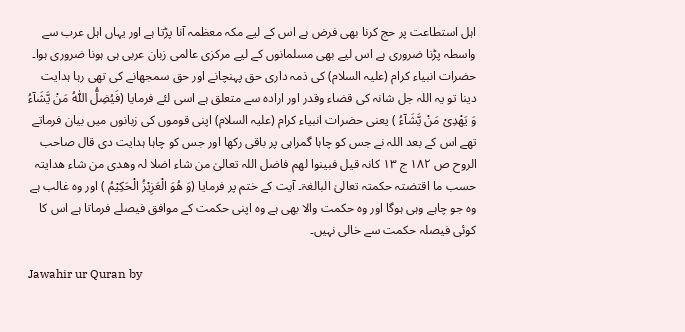اہل استطاعت پر حج کرنا بھی فرض ہے اس کے لیے مکہ معظمہ آنا پڑتا ہے اور یہاں اہل عرب سے واسطہ پڑنا ضروری ہے اس لیے بھی مسلمانوں کے لیے مرکزی عالمی زبان عربی ہی ہونا ضروری ہوا۔ حضرات انبیاء کرام (علیہ السلام) کی ذمہ داری حق پہنچانے اور حق سمجھانے کی تھی رہا ہدایت دینا تو یہ اللہ جل شانہ کی قضاء وقدر اور ارادہ سے متعلق ہے اسی لئے فرمایا (فَیُضِلُّ اللّٰہُ مَنْ یَّشَآءُ وَ یَھْدِیْ مَنْ یَّشَآءُ ) یعنی حضرات انبیاء کرام (علیہ السلام) اپنی قوموں کی زبانوں میں بیان فرماتے تھے اس کے بعد اللہ نے جس کو چاہا گمراہی پر باقی رکھا اور جس کو چاہا ہدایت دی قال صاحب الروح ص ١٨٢ ج ١٣ کانہ قیل فبینوا لھم فاضل اللہ تعالیٰ من شاء اضلا لہ وھدی من شاء ھدایتہ حسب ما اقتضتہ حکمتہ تعالیٰ البالغۃ۔ آیت کے ختم پر فرمایا (وَ ھُوَ الْعَزِیْزُ الْحَکِیْمُ ) اور وہ غالب ہے وہ جو چاہے وہی ہوگا اور وہ حکمت والا بھی ہے وہ اپنی حکمت کے موافق فیصلے فرماتا ہے اس کا کوئی فیصلہ حکمت سے خالی نہیں۔

Jawahir ur Quran by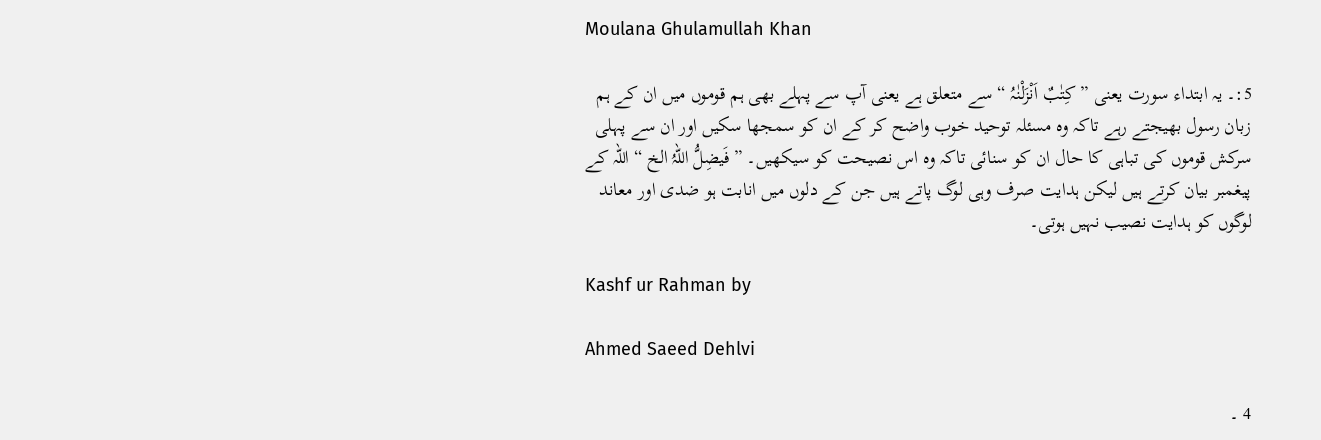Moulana Ghulamullah Khan

5:۔ یہ ابتداء سورت یعنی ” کِتٰبٌ اَنْزَلْنٰہُ “ سے متعلق ہے یعنی آپ سے پہلے بھی ہم قوموں میں ان کے ہم زبان رسول بھیجتے رہے تاکہ وہ مسئلہ توحید خوب واضح کر کے ان کو سمجھا سکیں اور ان سے پہلی سرکش قوموں کی تباہی کا حال ان کو سنائی تاکہ وہ اس نصیحت کو سیکھیں۔ ” فَیضِلُّ اللہُ الخ “ اللہ کے پیغمبر بیان کرتے ہیں لیکن ہدایت صرف وہی لوگ پاتے ہیں جن کے دلوں میں انابت ہو ضدی اور معاند لوگوں کو ہدایت نصیب نہیں ہوتی۔

Kashf ur Rahman by

Ahmed Saeed Dehlvi

4 ۔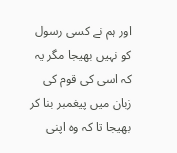اور ہم نے کسی رسول کو نہیں بھیجا مگر یہ کہ اسی کی قوم کی زبان میں پیغمبر بنا کر بھیجا تا کہ وہ اپنی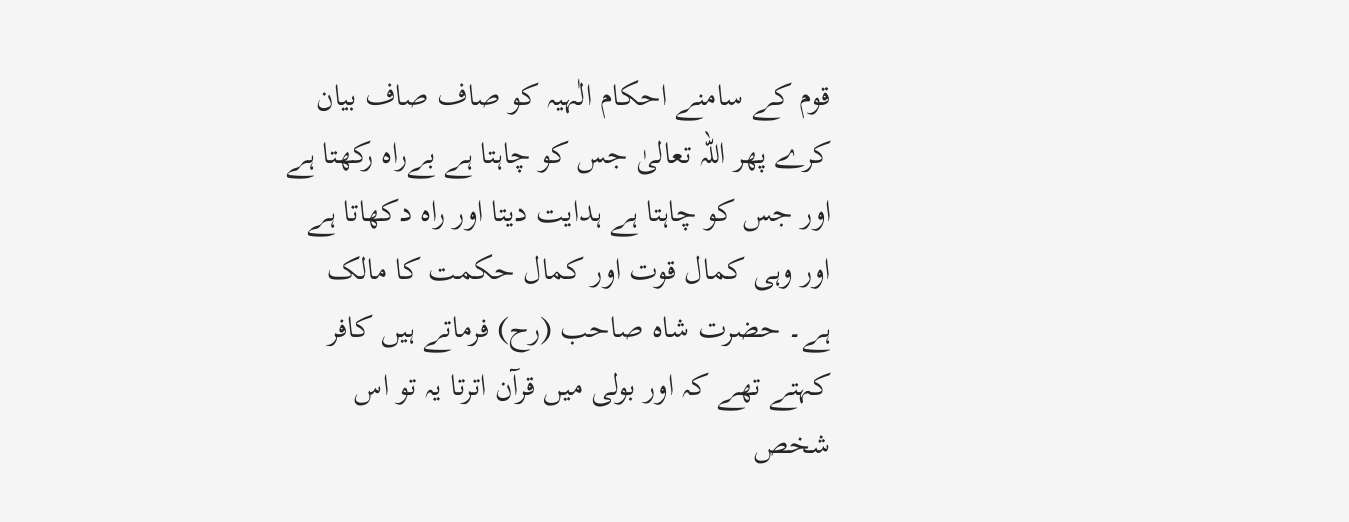قوم کے سامنے احکام الٰہیہ کو صاف صاف بیان کرے پھر اللہ تعالیٰ جس کو چاہتا ہے بےراہ رکھتا ہے اور جس کو چاہتا ہے ہدایت دیتا اور راہ دکھاتا ہے اور وہی کمال قوت اور کمال حکمت کا مالک ہے۔ حضرت شاہ صاحب (رح) فرماتے ہیں کافر کہتے تھے کہ اور بولی میں قرآن اترتا یہ تو اس شخص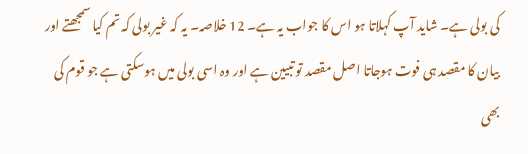کی بولی ہے۔ شاید آپ کہلاتا ہو اس کا جواب یہ ہے۔ 12 خلاصہ۔ یہ کہ غیر بولی کہ تم کیا سمجھتے اور بیان کا مقصد ہی فوت ہوجاتا اصل مقصد تو تبیین ہے اور وہ اسی بولی میں ہوسکتی ہے جو قوم کی بھی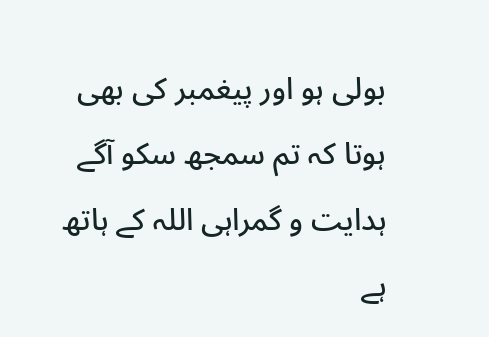بولی ہو اور پیغمبر کی بھی ہوتا کہ تم سمجھ سکو آگے ہدایت و گمراہی اللہ کے ہاتھ ہے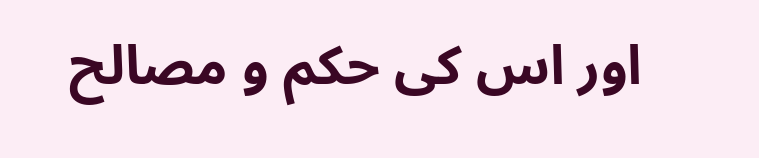اور اس کی حکم و مصالح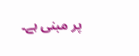پر مبنی ہے۔